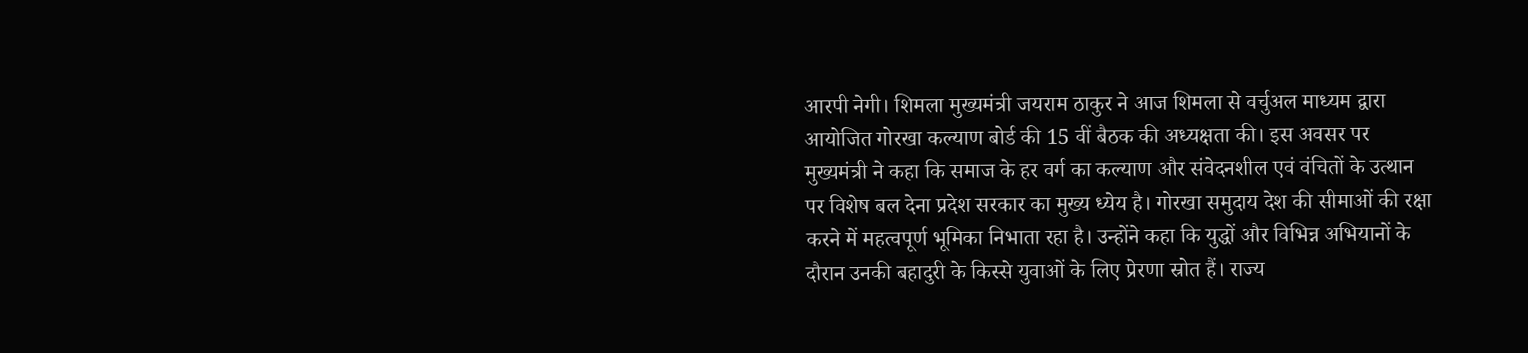आरपी नेगी। शिमला मुख्यमंत्री जयराम ठाकुर ने आज शिमला से वर्चुअल माध्यम द्वारा आयोजित गोरखा कल्याण बोर्ड की 15 वीं बैठक की अध्यक्षता की। इस अवसर पर मुख्यमंत्री ने कहा कि समाज के हर वर्ग का कल्याण और संवेदनशील एवं वंचितों के उत्थान पर विशेष बल देना प्रदेश सरकार का मुख्य ध्येय है। गोरखा समुदाय देश की सीमाओं की रक्षा करने में महत्वपूर्ण भूमिका निभाता रहा है। उन्होंने कहा कि युद्धों और विभिन्न अभियानों के दौरान उनकी बहादुरी के किस्से युवाओं के लिए प्रेरणा स्रोत हैं। राज्य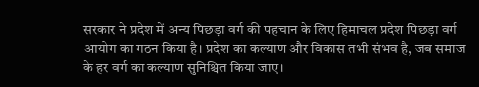सरकार ने प्रदेश में अन्य पिछड़ा वर्ग की पहचान के लिए हिमाचल प्रदेश पिछड़ा वर्ग आयोग का गठन किया है। प्रदेश का कल्याण और विकास तभी संभव है, जब समाज के हर वर्ग का कल्याण सुनिश्चित किया जाए।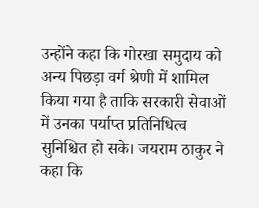उन्होंने कहा कि गोरखा समुदाय को अन्य पिछड़ा वर्ग श्रेणी में शामिल किया गया है ताकि सरकारी सेवाओं में उनका पर्याप्त प्रतिनिधित्व सुनिश्चित हो सके। जयराम ठाकुर ने कहा कि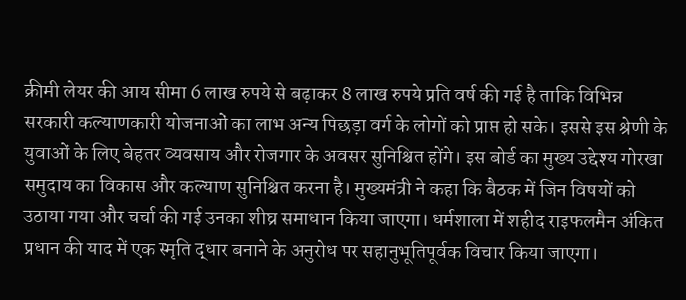क्रीमी लेयर की आय सीमा 6 लाख रुपये से बढ़ाकर 8 लाख रुपये प्रति वर्ष की गई है ताकि विभिन्न सरकारी कल्याणकारी योजनाओं का लाभ अन्य पिछड़ा वर्ग के लोगों को प्राप्त हो सके। इससे इस श्रेणी के युवाओं के लिए बेहतर व्यवसाय और रोजगार के अवसर सुनिश्चित होंगे। इस बोर्ड का मुख्य उद्देश्य गोरखा समुदाय का विकास और कल्याण सुनिश्चित करना है। मुख्यमंत्री ने कहा कि बैठक में जिन विषयों को उठाया गया और चर्चा की गई उनका शीघ्र समाधान किया जाएगा। धर्मशाला में शहीद राइफलमैन अंकित प्रधान की याद में एक स्मृति द्धार बनाने के अनुरोध पर सहानुभूतिपूर्वक विचार किया जाएगा।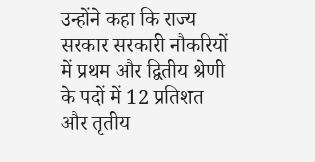उन्होंने कहा कि राज्य सरकार सरकारी नौकरियों में प्रथम और द्वितीय श्रेणी के पदों में 12 प्रतिशत और तृतीय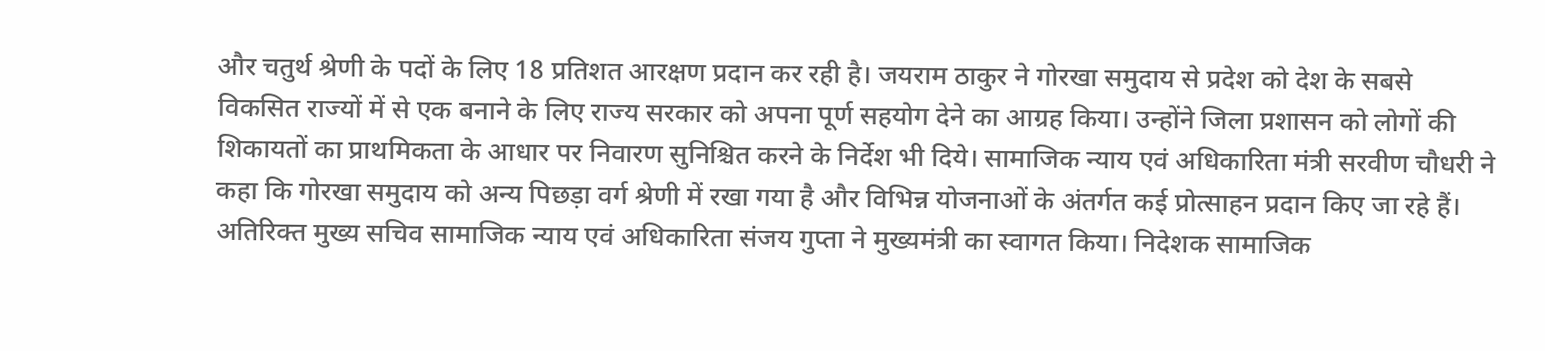और चतुर्थ श्रेणी के पदों के लिए 18 प्रतिशत आरक्षण प्रदान कर रही है। जयराम ठाकुर ने गोरखा समुदाय से प्रदेश को देश के सबसे विकसित राज्यों में से एक बनाने के लिए राज्य सरकार को अपना पूर्ण सहयोग देने का आग्रह किया। उन्होंने जिला प्रशासन को लोगों की शिकायतों का प्राथमिकता के आधार पर निवारण सुनिश्चित करने के निर्देश भी दिये। सामाजिक न्याय एवं अधिकारिता मंत्री सरवीण चौधरी ने कहा कि गोरखा समुदाय को अन्य पिछड़ा वर्ग श्रेणी में रखा गया है और विभिन्न योजनाओं के अंतर्गत कई प्रोत्साहन प्रदान किए जा रहे हैं। अतिरिक्त मुख्य सचिव सामाजिक न्याय एवं अधिकारिता संजय गुप्ता ने मुख्यमंत्री का स्वागत किया। निदेशक सामाजिक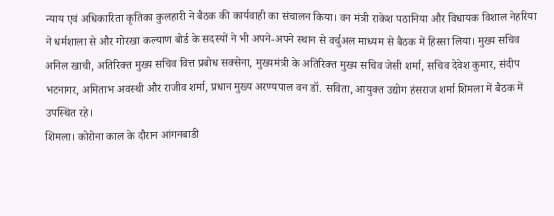न्याय एवं अधिकारिता कृतिका कुलहारी ने बैठक की कार्यवाही का संचालन किया। वन मंत्री राकेश पठानिया और विधायक विशाल नेहरिया ने धर्मशाला से और गोरखा कल्याण बोर्ड के सदस्यों ने भी अपने-अपने स्थान से वर्चुअल माध्यम से बैठक में हिस्सा लिया। मुख्य सचिव अनिल खाची, अतिरिक्त मुख्य सचिव वित्त प्रबोध सक्सेना, मुख्यमंत्री के अतिरिक्त मुख्य सचिव जेसी शर्मा, सचिव देवेश कुमार, संदीप भटनागर, अमिताभ अवस्थी और राजीव शर्मा, प्रधान मुख्य अरण्यपाल वन डॉ. सविता, आयुक्त उद्योग हंसराज शर्मा शिमला में बैठक में उपस्थित रहे।
शिमला। कोरोना काल के दौरान आंगनबाडी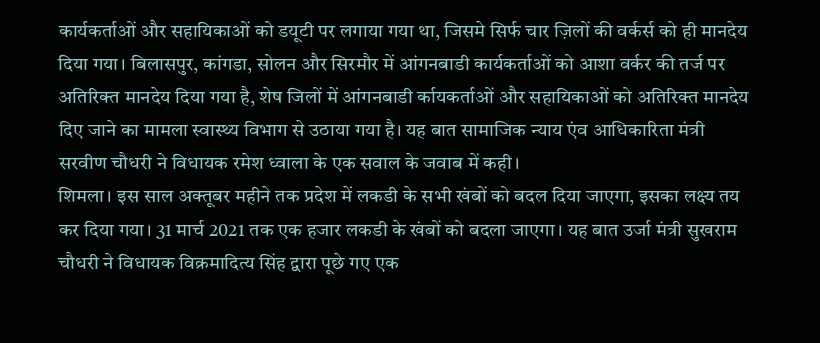कार्यकर्ताओं और सहायिकाओं को डयूटी पर लगाया गया था, जिसमे सिर्फ चार ज़िलों की वर्कर्स को ही मानदेय दिया गया। बिलासपुर, कांगडा, सोलन और सिरमौर में आंगनबाडी कार्यकर्ताओं को आशा वर्कर की तर्ज पर अतिरिक्त मानदेय दिया गया है, शेष जिलों में आंगनबाडी र्कायकर्ताओं और सहायिकाओं को अतिरिक्त मानदेय दिए जाने का मामला स्वास्थ्य विभाग से उठाया गया है। यह बात सामाजिक न्याय एंव आधिकारिता मंत्री सरवीण चौधरी ने विधायक रमेश ध्वाला के एक सवाल के जवाब में कही।
शिमला। इस साल अक्तूबर महीने तक प्रदेश में लकडी के सभी खंबों को बदल दिया जाएगा, इसका लक्ष्य तय कर दिया गया। 31 मार्च 2021 तक एक हजार लकडी के खंबों को बदला जाएगा। यह बात उर्जा मंत्री सुखराम चौधरी ने विधायक विक्रमादित्य सिंह द्वारा पूछे गए एक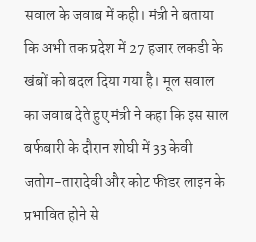सवाल के जवाब में कही। मंत्री ने बताया कि अभी तक प्रदेश में 27 हजार लकडी के खंबों को बदल दिया गया है। मूल सवाल का जवाब देते हुए मंत्री ने कहा कि इस साल बर्फबारी के दौरान शोघी में 33 केवी जतोग-तारादेवी और कोट फीडर लाइन के प्रभावित होने से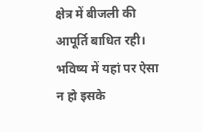क्षेत्र में बीजली की आपूर्ति बाधित रही। भविष्य में यहां पर ऐसा न हो इसके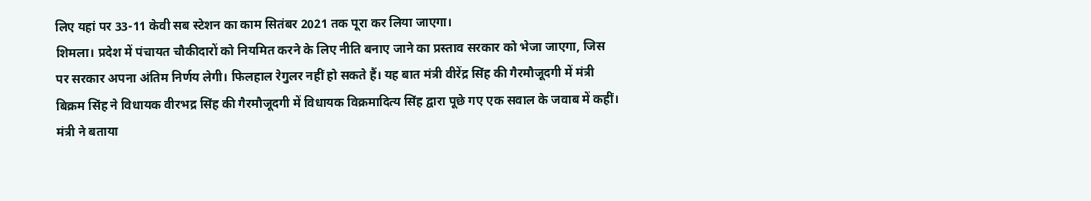लिए यहां पर 33-11 केवी सब स्टेशन का काम सितंबर 2021 तक पूरा कर लिया जाएगा।
शिमला। प्रदेश में पंचायत चौकीदारों को नियमित करने के लिए नीति बनाए जाने का प्रस्ताव सरकार को भेजा जाएगा, जिस पर सरकार अपना अंतिम निर्णय लेगी। फिलहाल रेगुलर नहीं हो सकते हैं। यह बात मंत्री वीरेंद्र सिंह की गैरमौजूदगी में मंत्री बिक्रम सिंह ने विधायक वीरभद्र सिंह की गैरमौजूदगी में विधायक विक्रमादित्य सिंह द्वारा पूछे गए एक सवाल के जवाब में कहीं। मंत्री ने बताया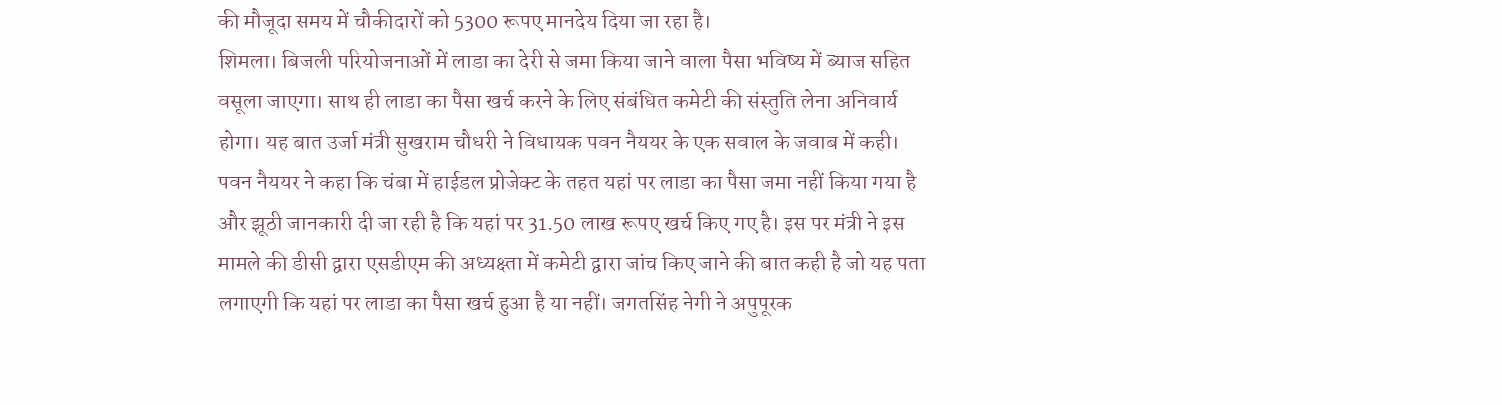की मौजूदा समय में चौकीदारों को 5300 रूपए मानदेय दिया जा रहा है।
शिमला। बिजली परियोजनाओं में लाडा का देरी से जमा किया जाने वाला पैसा भविष्य में ब्याज सहित वसूला जाएगा। साथ ही लाडा का पैसा खर्च करने के लिए संबंधित कमेटी की संस्तुति लेना अनिवार्य होगा। यह बात उर्जा मंत्री सुखराम चौधरी ने विधायक पवन नैययर के एक सवाल के जवाब में कही। पवन नैययर ने कहा कि चंबा में हाईडल प्रोजेक्ट के तहत यहां पर लाडा का पैसा जमा नहीं किया गया है और झूठी जानकारी दी जा रही है कि यहां पर 31.50 लाख रूपए खर्च किए गए है। इस पर मंत्री ने इस मामले की डीसी द्वारा एसडीएम की अध्यक्ष्ता में कमेटी द्वारा जांच किए जाने की बात कही है जो यह पता लगाएगी कि यहां पर लाडा का पैसा खर्च हुआ है या नहीं। जगतसिंह नेगी ने अपुपूरक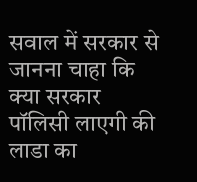सवाल में सरकार से जानना चाहा कि क्या सरकार पॉलिसी लाएगी की लाडा का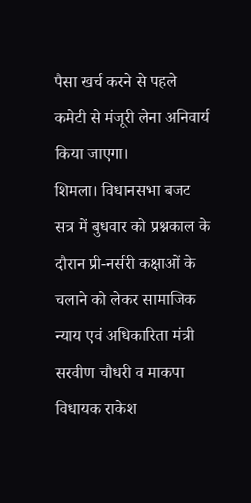पैसा खर्च करने से पहले कमेटी से मंजूरी लेना अनिवार्य किया जाएगा।
शिमला। विधानसभा बजट सत्र में बुधवार को प्रश्नकाल के दौरान प्री-नर्सरी कक्षाओं के चलाने को लेकर सामाजिक न्याय एवं अधिकारिता मंत्री सरवीण चौधरी व माकपा विधायक राकेश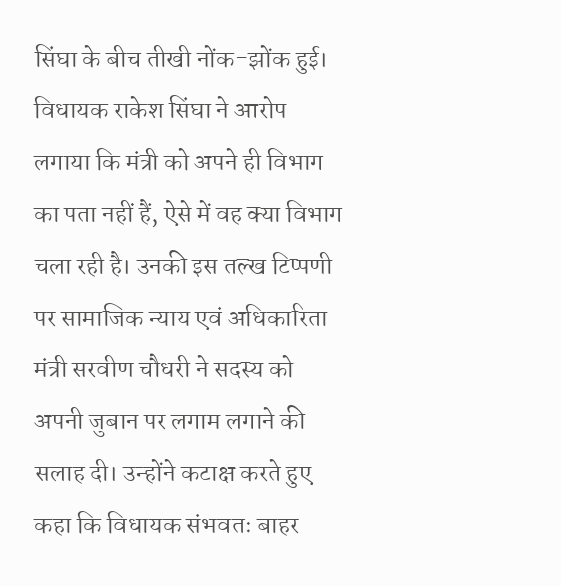सिंघा के बीच तीखी नोंक-झोंक हुई। विधायक राकेश सिंघा ने आरोप लगाया कि मंत्री को अपने ही विभाग का पता नहीं हैं, ऐसे में वह क्या विभाग चला रही है। उनकी इस तल्ख टिप्पणी पर सामाजिक न्याय एवं अधिकारिता मंत्री सरवीण चौधरी ने सदस्य को अपनी जुबान पर लगाम लगाने की सलाह दी। उन्होंने कटाक्ष करते हुए कहा कि विधायक संभवतः बाहर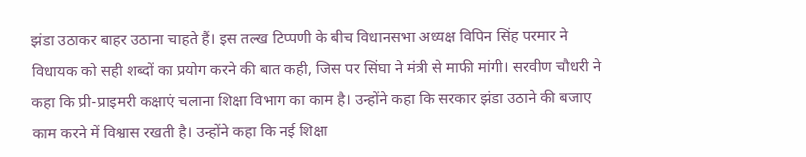झंडा उठाकर बाहर उठाना चाहते हैं। इस तल्ख टिप्पणी के बीच विधानसभा अध्यक्ष विपिन सिंह परमार ने विधायक को सही शब्दों का प्रयोग करने की बात कही, जिस पर सिंघा ने मंत्री से माफी मांगी। सरवीण चौधरी ने कहा कि प्री-प्राइमरी कक्षाएं चलाना शिक्षा विभाग का काम है। उन्होंने कहा कि सरकार झंडा उठाने की बजाए काम करने में विश्वास रखती है। उन्होंने कहा कि नई शिक्षा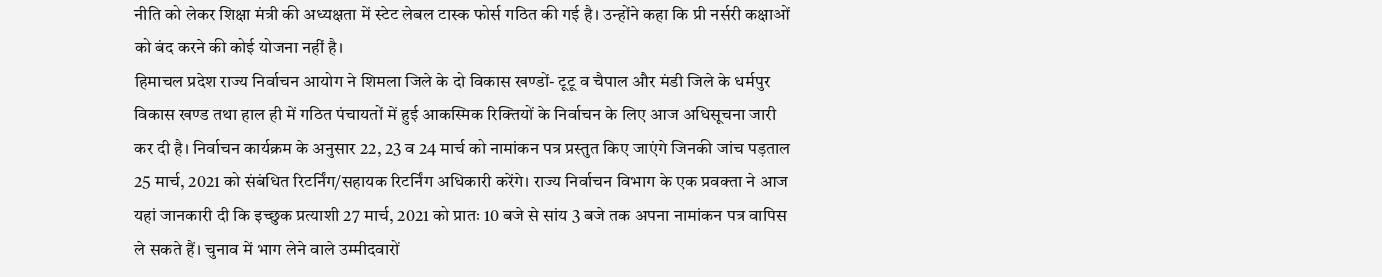नीति को लेकर शिक्षा मंत्री की अध्यक्षता में स्टेट लेबल टास्क फोर्स गठित की गई है। उन्होंने कहा कि प्री नर्सरी कक्षाओं को बंद करने की कोई योजना नहीं है।
हिमाचल प्रदेश राज्य निर्वाचन आयोग ने शिमला जिले के दो विकास खण्डों- टूटू व चैपाल और मंडी जिले के धर्मपुर विकास खण्ड तथा हाल ही में गठित पंचायतों में हुई आकस्मिक रिक्तियों के निर्वाचन के लिए आज अधिसूचना जारी कर दी है। निर्वाचन कार्यक्रम के अनुसार 22, 23 व 24 मार्च को नामांकन पत्र प्रस्तुत किए जाएंगे जिनकी जांच पड़ताल 25 मार्च, 2021 को संबंधित रिटर्निंग/सहायक रिटर्निंग अधिकारी करेंगे। राज्य निर्वाचन विभाग के एक प्रवक्ता ने आज यहां जानकारी दी कि इच्छुक प्रत्याशी 27 मार्च, 2021 को प्रातः 10 बजे से सांय 3 बजे तक अपना नामांकन पत्र वापिस ले सकते हैं। चुनाव में भाग लेने वाले उम्मीदवारों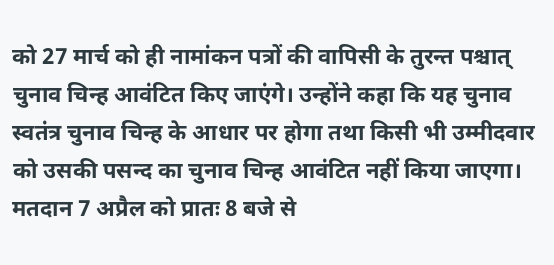को 27 मार्च को ही नामांकन पत्रों की वापिसी के तुरन्त पश्चात् चुनाव चिन्ह आवंटित किए जाएंगे। उन्होंने कहा कि यह चुनाव स्वतंत्र चुनाव चिन्ह के आधार पर होगा तथा किसी भी उम्मीदवार को उसकी पसन्द का चुनाव चिन्ह आवंटित नहीं किया जाएगा। मतदान 7 अप्रैल को प्रातः 8 बजे से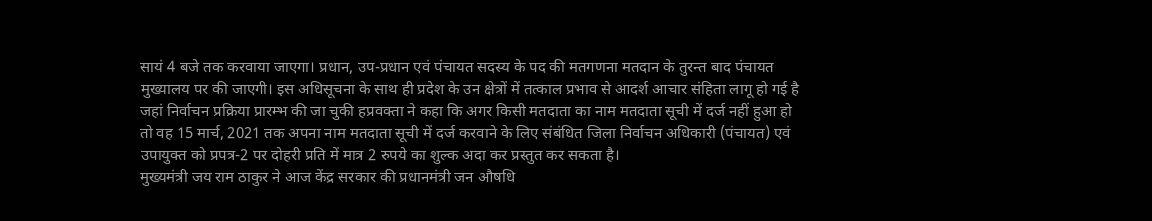सायं 4 बजे तक करवाया जाएगा। प्रधान, उप-प्रधान एवं पंचायत सदस्य के पद की मतगणना मतदान के तुरन्त बाद पंचायत मुख्यालय पर की जाएगी। इस अधिसूचना के साथ ही प्रदेश के उन क्षेत्रों में तत्काल प्रभाव से आदर्श आचार संहिता लागू हो गई है जहां निर्वाचन प्रक्रिया प्रारम्भ की जा चुकी हप्रवक्ता ने कहा कि अगर किसी मतदाता का नाम मतदाता सूची में दर्ज नहीं हुआ हो तो वह 15 मार्च, 2021 तक अपना नाम मतदाता सूची में दर्ज करवाने के लिए संबंधित जिला निर्वाचन अधिकारी (पंचायत) एवं उपायुक्त को प्रपत्र-2 पर दोहरी प्रति में मात्र 2 रुपये का शुल्क अदा कर प्रस्तुत कर सकता है।
मुख्यमंत्री जय राम ठाकुर ने आज केंद्र सरकार की प्रधानमंत्री जन औषधि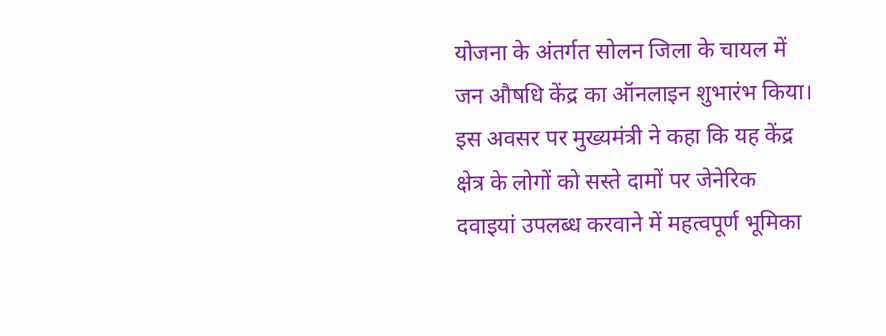योजना के अंतर्गत सोलन जिला के चायल में जन औषधि केंद्र का ऑनलाइन शुभारंभ किया। इस अवसर पर मुख्यमंत्री ने कहा कि यह केंद्र क्षेत्र के लोगों को सस्ते दामों पर जेनेरिक दवाइयां उपलब्ध करवाने में महत्वपूर्ण भूमिका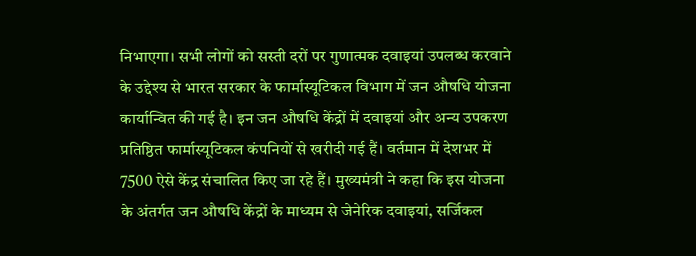निभाएगा। सभी लोगों को सस्ती दरों पर गुणात्मक दवाइयां उपलब्ध करवाने के उद्देश्य से भारत सरकार के फार्मास्यूटिकल विभाग में जन औषधि योजना कार्यान्वित की गई है। इन जन औषधि केंद्रों में दवाइयां और अन्य उपकरण प्रतिष्ठित फार्मास्यूटिकल कंपनियों से खरीदी गई हैं। वर्तमान में देशभर में 7500 ऐसे केंद्र संचालित किए जा रहे हैं। मुख्यमंत्री ने कहा कि इस योजना के अंतर्गत जन औषधि केंद्रों के माध्यम से जेनेरिक दवाइयां, सर्जिकल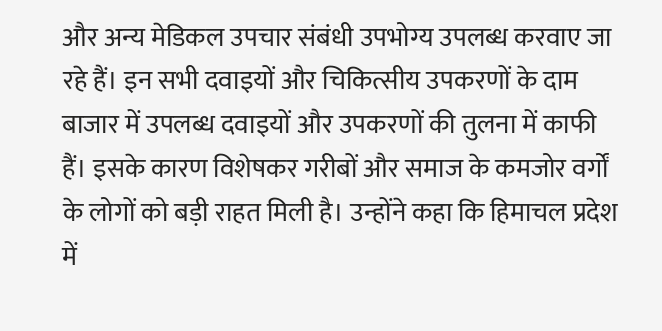और अन्य मेडिकल उपचार संबंधी उपभोग्य उपलब्ध करवाए जा रहे हैं। इन सभी दवाइयों और चिकित्सीय उपकरणों के दाम बाजार में उपलब्ध दवाइयों और उपकरणों की तुलना में काफी हैं। इसके कारण विशेषकर गरीबों और समाज के कमजोर वर्गों के लोगों को बड़ी राहत मिली है। उन्होंने कहा कि हिमाचल प्रदेश में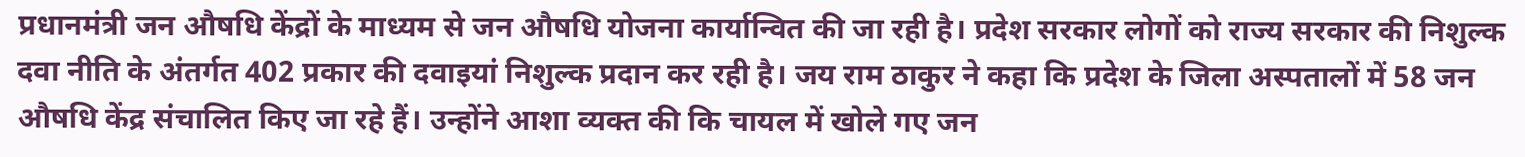प्रधानमंत्री जन औषधि केंद्रों के माध्यम से जन औषधि योजना कार्यान्वित की जा रही है। प्रदेश सरकार लोगों को राज्य सरकार की निशुल्क दवा नीति के अंतर्गत 402 प्रकार की दवाइयां निशुल्क प्रदान कर रही है। जय राम ठाकुर ने कहा कि प्रदेश के जिला अस्पतालों में 58 जन औषधि केंद्र संचालित किए जा रहे हैं। उन्होंने आशा व्यक्त की कि चायल में खोले गए जन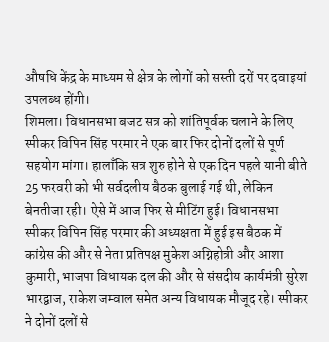औषधि केंद्र के माध्यम से क्षेत्र के लोगों को सस्ती दरों पर दवाइयां उपलब्ध होंगी।
शिमला। विधानसभा बजट सत्र को शांतिपूर्वक चलाने के लिए स्पीकर विपिन सिंह परमार ने एक बार फिर दोनों दलों से पूर्ण सहयोग मांगा। हालाँकि सत्र शुरु होने से एक दिन पहले यानी बीते 25 फरवरी को भी सर्वदलीय बैठक बुलाई गई थी, लेकिन बेनतीजा रही। ऐसे में आज फिर से मीटिंग हुई। विधानसभा स्पीकर विपिन सिंह परमार की अध्यक्षता में हुई इस बैठक में कांग्रेस की और से नेता प्रतिपक्ष मुकेश अग्निहोत्री और आशा कुमारी, भाजपा विधायक दल की और से संसदीय कार्यमंत्री सुरेश भारद्वाज, राकेश जम्वाल समेत अन्य विधायक मौजूद रहे। स्पीकर ने दोनों दलों से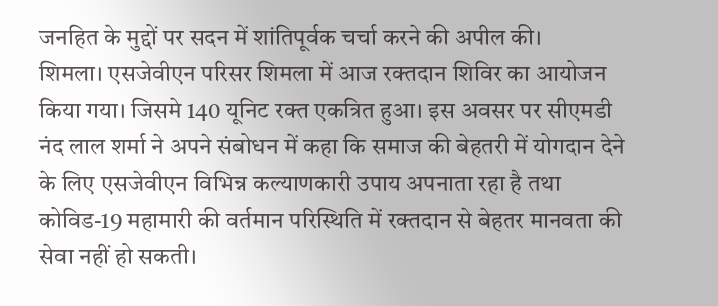जनहित के मुद्दों पर सदन में शांतिपूर्वक चर्चा करने की अपील की।
शिमला। एसजेवीएन परिसर शिमला में आज रक्तदान शिविर का आयोजन किया गया। जिसमे 140 यूनिट रक्त एकत्रित हुआ। इस अवसर पर सीएमडी नंद लाल शर्मा ने अपने संबोधन में कहा कि समाज की बेहतरी में योगदान देने के लिए एसजेवीएन विभिन्न कल्याणकारी उपाय अपनाता रहा है तथा कोविड-19 महामारी की वर्तमान परिस्थिति में रक्तदान से बेहतर मानवता की सेवा नहीं हो सकती।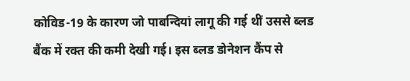कोविड-19 के कारण जो पाबन्दियां लागू की गई थीं उससे ब्लड बैंक में रक्त की कमी देखी गई। इस ब्लड डोनेशन कैंप से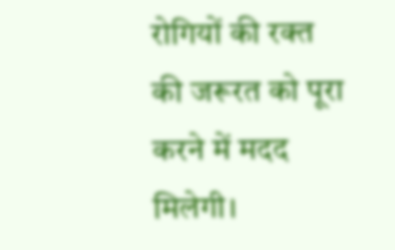रोगियों की रक्त की जरूरत को पूरा करने में मदद मिलेगी।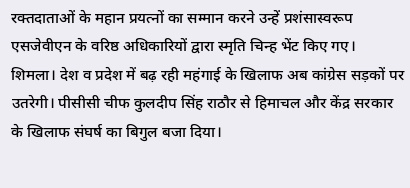रक्तदाताओं के महान प्रयत्नों का सम्मान करने उन्हें प्रशंसास्वरूप एसजेवीएन के वरिष्ठ अधिकारियों द्वारा स्मृति चिन्ह भेंट किए गए।
शिमला। देश व प्रदेश में बढ़ रही महंगाई के खिलाफ अब कांग्रेस सड़कों पर उतरेगी। पीसीसी चीफ कुलदीप सिंह राठौर से हिमाचल और केंद्र सरकार के खिलाफ संघर्ष का बिगुल बजा दिया।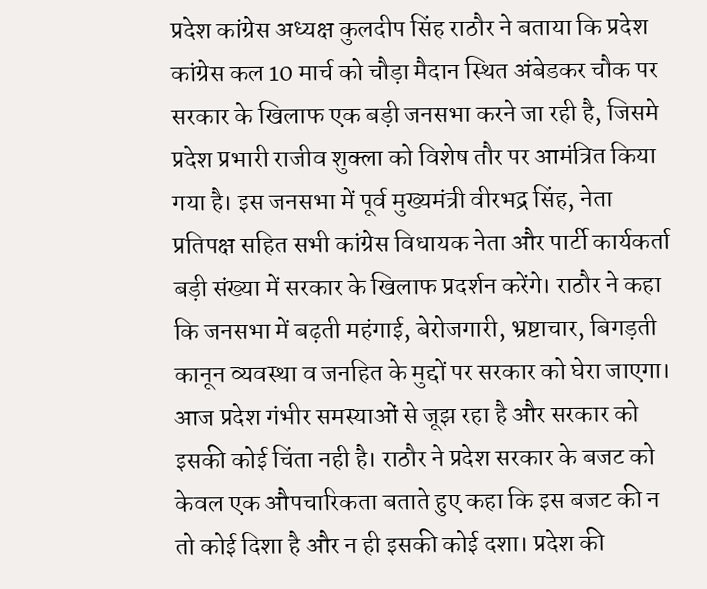प्रदेश कांग्रेस अध्यक्ष कुलदीप सिंह राठौर ने बताया कि प्रदेश कांग्रेस कल 10 मार्च को चौड़ा मैदान स्थित अंबेडकर चौक पर सरकार के खिलाफ एक बड़ी जनसभा करने जा रही है, जिसमे प्रदेश प्रभारी राजीव शुक्ला को विशेष तौर पर आमंत्रित किया गया है। इस जनसभा में पूर्व मुख्यमंत्री वीरभद्र सिंह, नेता प्रतिपक्ष सहित सभी कांग्रेस विधायक नेता और पार्टी कार्यकर्ता बड़ी संख्या में सरकार के खिलाफ प्रदर्शन करेंगे। राठौर ने कहा कि जनसभा में बढ़ती महंगाई, बेरोजगारी, भ्रष्टाचार, बिगड़ती कानून व्यवस्था व जनहित के मुद्दों पर सरकार को घेरा जाएगा। आज प्रदेश गंभीर समस्याओं से जूझ रहा है और सरकार को इसकी कोई चिंता नही है। राठौर ने प्रदेश सरकार के बजट को केवल एक औपचारिकता बताते हुए कहा कि इस बजट की न तो कोई दिशा है और न ही इसकी कोई दशा। प्रदेश की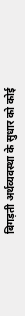बिगड़ती अर्थव्यवस्था के सुधार को कोई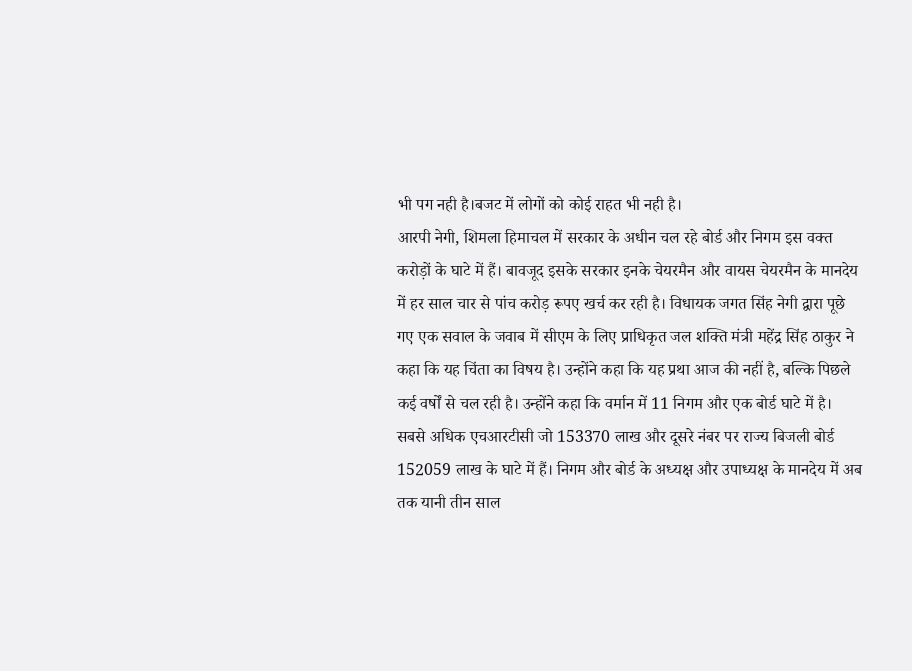भी पग नही है।बजट में लोगों को कोई राहत भी नही है।
आरपी नेगी, शिमला हिमाचल में सरकार के अधीन चल रहे बोर्ड और निगम इस वक्त करोड़ों के घाटे में हैं। बावजूद इसके सरकार इनके चेयरमैन और वायस चेयरमैन के मानदेय में हर साल चार से पांच करोड़ रूपए खर्च कर रही है। विधायक जगत सिंह नेगी द्वारा पूछे गए एक सवाल के जवाब में सीएम के लिए प्राधिकृत जल शक्ति मंत्री महेंद्र सिंह ठाकुर ने कहा कि यह चिंता का विषय है। उन्होंने कहा कि यह प्रथा आज की नहीं है, बल्कि पिछले कई वर्षों से चल रही है। उन्होंने कहा कि वर्मान में 11 निगम और एक बोर्ड घाटे में है। सबसे अधिक एचआरटीसी जो 153370 लाख और दूसरे नंबर पर राज्य बिजली बोर्ड 152059 लाख के घाटे में हैं। निगम और बोर्ड के अध्यक्ष और उपाध्यक्ष के मानदेय में अब तक यानी तीन साल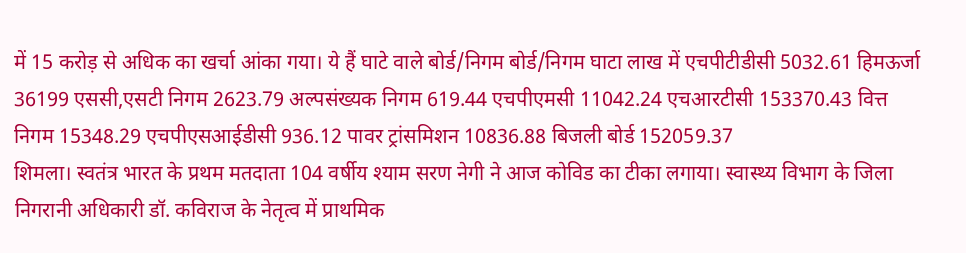में 15 करोड़ से अधिक का खर्चा आंका गया। ये हैं घाटे वाले बोर्ड/निगम बोर्ड/निगम घाटा लाख में एचपीटीडीसी 5032.61 हिमऊर्जा 36199 एससी,एसटी निगम 2623.79 अल्पसंख्यक निगम 619.44 एचपीएमसी 11042.24 एचआरटीसी 153370.43 वित्त निगम 15348.29 एचपीएसआईडीसी 936.12 पावर ट्रांसमिशन 10836.88 बिजली बोर्ड 152059.37
शिमला। स्वतंत्र भारत के प्रथम मतदाता 104 वर्षीय श्याम सरण नेगी ने आज कोविड का टीका लगाया। स्वास्थ्य विभाग के जिला निगरानी अधिकारी डॉ. कविराज के नेतृत्व में प्राथमिक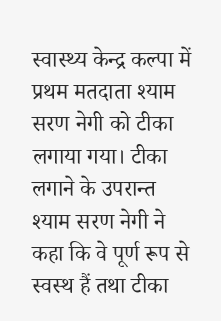स्वास्थ्य केन्द्र कल्पा में प्रथम मतदाता श्याम सरण नेगी को टीका लगाया गया। टीका लगाने के उपरान्त श्याम सरण नेगी ने कहा कि वे पूर्ण रूप से स्वस्थ हैं तथा टीका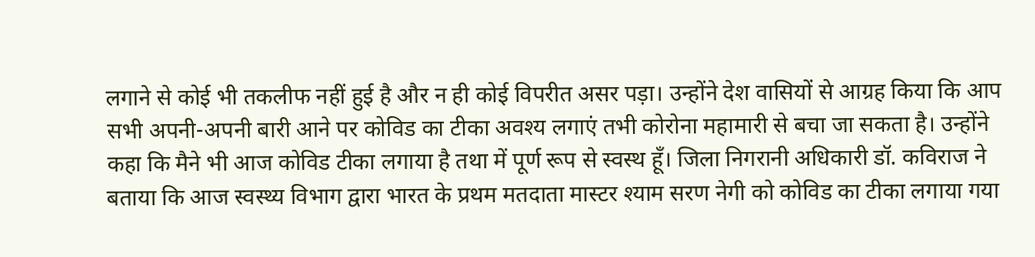लगाने से कोई भी तकलीफ नहीं हुई है और न ही कोई विपरीत असर पड़ा। उन्होंने देश वासियों से आग्रह किया कि आप सभी अपनी-अपनी बारी आने पर कोविड का टीका अवश्य लगाएं तभी कोरोना महामारी से बचा जा सकता है। उन्होंने कहा कि मैने भी आज कोविड टीका लगाया है तथा में पूर्ण रूप से स्वस्थ हूँ। जिला निगरानी अधिकारी डॉ. कविराज ने बताया कि आज स्वस्थ्य विभाग द्वारा भारत के प्रथम मतदाता मास्टर श्याम सरण नेगी को कोविड का टीका लगाया गया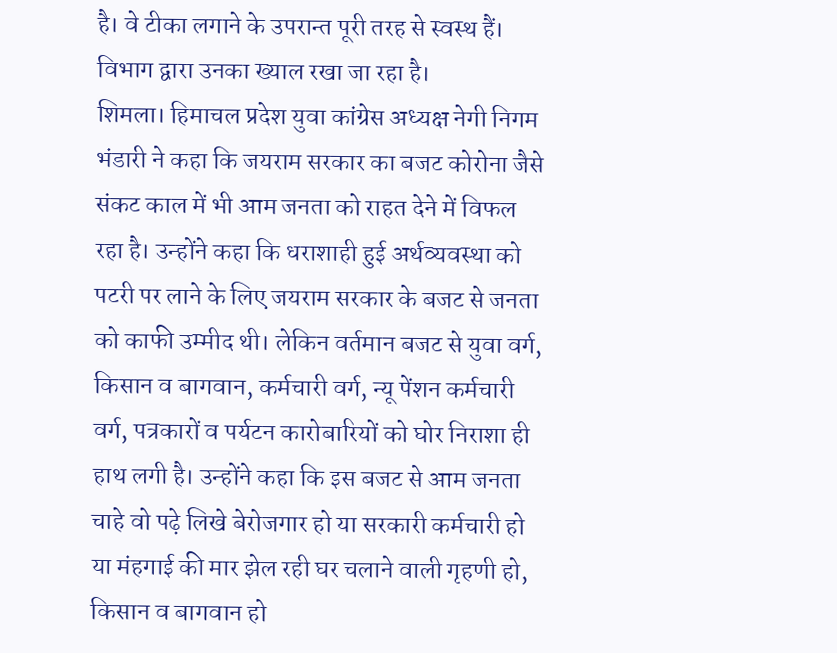है। वे टीका लगाने के उपरान्त पूरी तरह से स्वस्थ हैं। विभाग द्वारा उनका ख्याल रखा जा रहा है।
शिमला। हिमाचल प्रदेश युवा कांग्रेस अध्यक्ष नेगी निगम भंडारी ने कहा कि जयराम सरकार का बजट कोरोना जैसे संकट काल में भी आम जनता को राहत देने में विफल रहा है। उन्होंने कहा कि धराशाही हुई अर्थव्यवस्था को पटरी पर लाने के लिए जयराम सरकार के बजट से जनता को काफी उम्मीद थी। लेकिन वर्तमान बजट से युवा वर्ग, किसान व बागवान, कर्मचारी वर्ग, न्यू पेंशन कर्मचारी वर्ग, पत्रकारों व पर्यटन कारोबारियों को घोर निराशा ही हाथ लगी है। उन्होंने कहा कि इस बजट से आम जनता चाहे वो पढ़े लिखे बेरोजगार हो या सरकारी कर्मचारी हो या मंहगाई की मार झेल रही घर चलाने वाली गृहणी हो, किसान व बागवान हो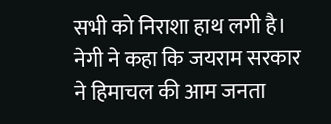सभी को निराशा हाथ लगी है। नेगी ने कहा कि जयराम सरकार ने हिमाचल की आम जनता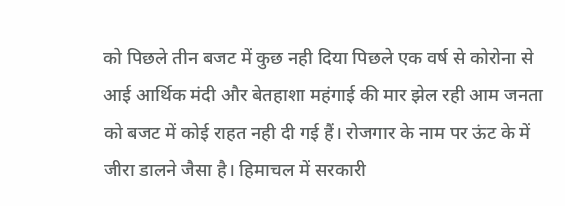को पिछले तीन बजट में कुछ नही दिया पिछले एक वर्ष से कोरोना से आई आर्थिक मंदी और बेतहाशा महंगाई की मार झेल रही आम जनता को बजट में कोई राहत नही दी गई हैं। रोजगार के नाम पर ऊंट के में जीरा डालने जैसा है। हिमाचल में सरकारी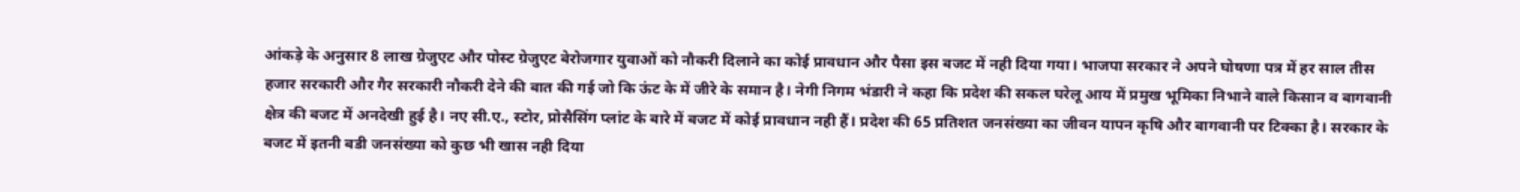आंकड़े के अनुसार 8 लाख ग्रेजुएट और पोस्ट ग्रेजुएट बेरोजगार युवाओं को नौकरी दिलाने का कोई प्रावधान और पैसा इस बजट में नही दिया गया। भाजपा सरकार ने अपने घोषणा पत्र में हर साल तीस हजार सरकारी और गैर सरकारी नौकरी देने की बात की गई जो कि ऊंट के में जीरे के समान है। नेगी निगम भंडारी ने कहा कि प्रदेश की सकल घरेलू आय में प्रमुख भूमिका निभाने वाले किसान व बागवानी क्षेत्र की बजट में अनदेखी हुई है। नए सी.ए., स्टोर, प्रोसैसिंग प्लांट के बारे में बजट में कोई प्रावधान नही हैं। प्रदेश की 65 प्रतिशत जनसंख्या का जीवन यापन कृषि और बागवानी पर टिक्का है। सरकार के बजट में इतनी बडी जनसंख्या को कुछ भी खास नही दिया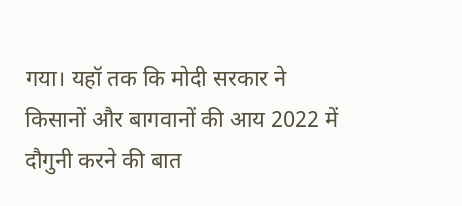गया। यहॉ तक कि मोदी सरकार ने किसानों और बागवानों की आय 2022 में दौगुनी करने की बात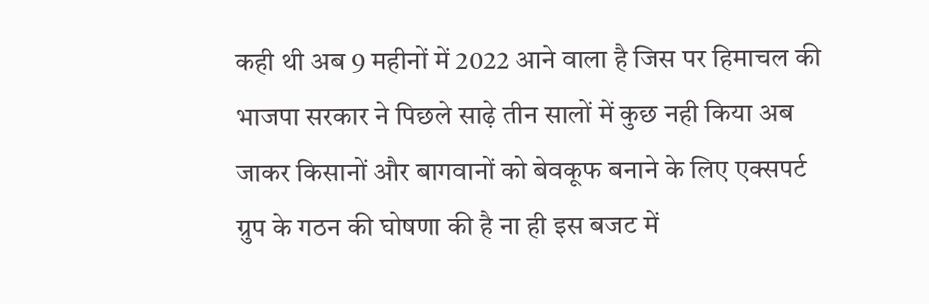कही थी अब 9 महीनों में 2022 आने वाला है जिस पर हिमाचल की भाजपा सरकार ने पिछले साढ़े तीन सालों में कुछ नही किया अब जाकर किसानों और बागवानों को बेवकूफ बनाने के लिए एक्सपर्ट ग्रुप के गठन की घोषणा की है ना ही इस बजट में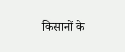किसानों के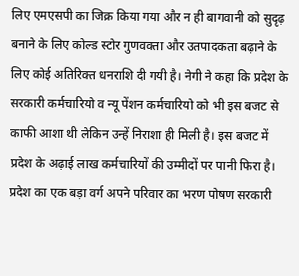लिए एमएसपी का जिक्र किया गया और न ही बागवानी को सुदृढ़ बनाने के लिए कोल्ड स्टोर गुणवक्ता और उतपादकता बढ़ाने के लिए कोई अतिरिक्त धनराशि दी गयी है। नेगी ने कहा कि प्रदेश के सरकारी कर्मचारियो व न्यू पेंशन कर्मचारियो को भी इस बजट से काफी आशा थी लेकिन उन्हें निराशा ही मिली है। इस बजट में प्रदेश के अढ़ाई लाख कर्मचारियों की उम्मीदों पर पानी फिरा है। प्रदेश का एक बड़ा वर्ग अपने परिवार का भरण पोषण सरकारी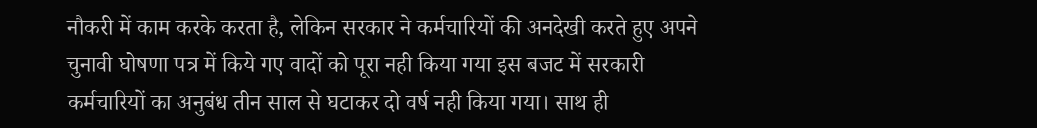नौकरी में काम करके करता है, लेकिन सरकार ने कर्मचारियों की अनदेखी करते हुए अपने चुनावी घोषणा पत्र में किये गए वादों को पूरा नही किया गया इस बजट में सरकारी कर्मचारियों का अनुबंध तीन साल से घटाकर दो वर्ष नही किया गया। साथ ही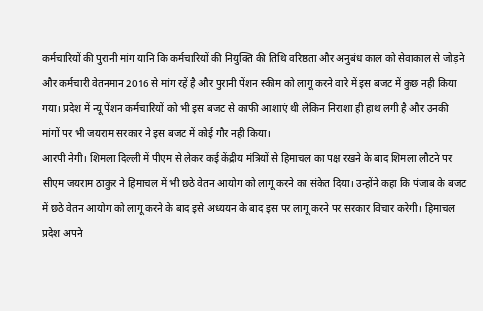कर्मचारियों की पुरानी मांग यानि कि कर्मचारियों की नियुक्ति की तिथि वरिष्ठता और अनुबंध काल को सेवाकाल से जोड़ने और कर्मचारी वेतनमान 2016 से मांग रहें है और पुरानी पेंशन स्कीम को लागू करने वारे में इस बजट में कुछ नही किया गया। प्रदेश में न्यू पेंशन कर्मचारियों को भी इस बजट से काफी आशाएं थी लेकिन निराशा ही हाथ लगी है और उनकी मांगों पर भी जयराम सरकार ने इस बजट में कोई गौर नही किया।
आरपी नेगी। शिमला दिल्ली में पीएम से लेकर कई केंद्रीय मंत्रियों से हिमाचल का पक्ष रखने के बाद शिमला लौटने पर सीएम जयराम ठाकुर ने हिमाचल में भी छठे वेतन आयोग को लागू करने का संकेत दिया। उन्होंने कहा कि पंजाब के बजट में छठे वेतन आयोग को लागू करने के बाद इसे अध्ययन के बाद इस पर लागू करने पर सरकार विचार करेगी। हिमाचल प्रदेश अपने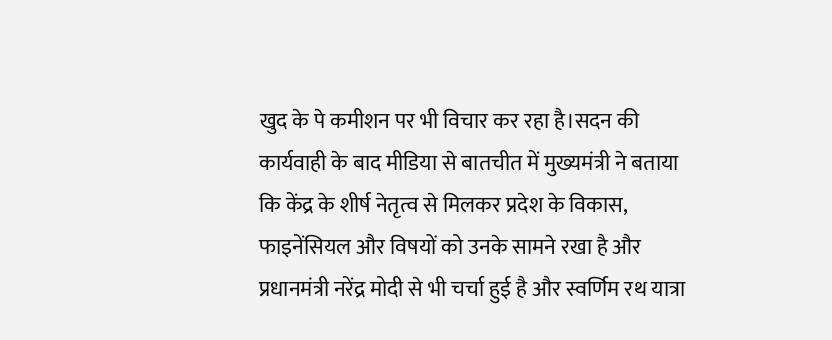खुद के पे कमीशन पर भी विचार कर रहा है।सदन की कार्यवाही के बाद मीडिया से बातचीत में मुख्यमंत्री ने बताया कि केंद्र के शीर्ष नेतृत्व से मिलकर प्रदेश के विकास, फाइनेंसियल और विषयों को उनके सामने रखा है और प्रधानमंत्री नरेंद्र मोदी से भी चर्चा हुई है और स्वर्णिम रथ यात्रा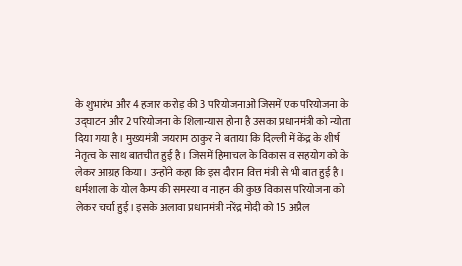के शुभारंभ और 4 हजार करोड़ की 3 परियोजनाओं जिसमें एक परियोजना के उद्घाटन और 2 परियोजना के शिलान्यास होना है उसका प्रधानमंत्री को न्योता दिया गया है। मुख्यमंत्री जयराम ठाकुर ने बताया कि दिल्ली में केंद्र के शीर्ष नेतृत्व के साथ बातचीत हुई है। जिसमें हिमाचल के विकास व सहयोग को के लेकर आग्रह किया। उन्होंने कहा कि इस दौरान वित्त मंत्री से भी बात हुई है। धर्मशाला के योल कैम्प की समस्या व नाहन की कुछ विकास परियोजना को लेकर चर्चा हुई। इसके अलावा प्रधानमंत्री नरेंद्र मोदी को 15 अप्रैल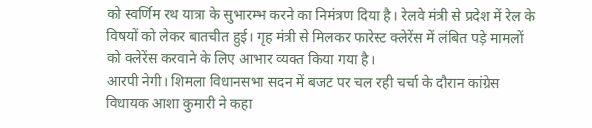को स्वर्णिम रथ यात्रा के सुभारम्भ करने का निमंत्रण दिया है। रेलवे मंत्री से प्रदेश में रेल के विषयों को लेकर बातचीत हुई। गृह मंत्री से मिलकर फारेस्ट क्लेरेंस में लंबित पड़े मामलों को क्लेरेंस करवाने के लिए आभार व्यक्त किया गया है।
आरपी नेगी। शिमला विधानसभा सदन में बजट पर चल रही चर्चा के दौरान कांग्रेस विधायक आशा कुमारी ने कहा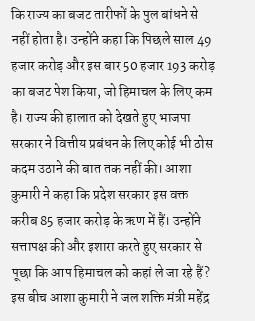कि राज्य का बजट तारीफों के पुल बांधने से नहीं होता है। उन्होंने कहा कि पिछले साल 49 हजार करोड़ और इस बार 50 हजार 193 करोड़ का बजट पेश किया, जो हिमाचल के लिए कम है। राज्य की हालात को देखते हुए भाजपा सरकार ने वित्तीय प्रबंधन के लिए कोई भी ठोस कदम उठाने की बात तक नहीं की। आशा कुमारी ने कहा कि प्रदेश सरकार इस वक्त करीब 85 हजार करोड़ के ऋण में हैं। उन्होंने सत्तापक्ष की और इशारा करते हुए सरकार से पूछा कि आप हिमाचल को कहां ले जा रहे हैं? इस बीच आशा कुमारी ने जल शक्ति मंत्री महेंद्र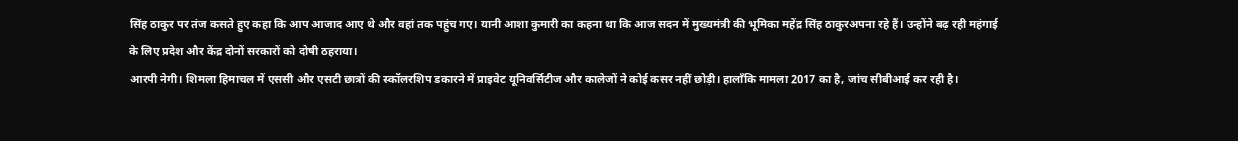सिंह ठाकुर पर तंज कसते हुए कहा कि आप आजाद आए थे और वहां तक पहुंच गए। यानी आशा कुमारी का कहना था कि आज सदन में मुख्यमंत्री की भूमिका महेंद्र सिंह ठाकुरअपना रहे हैं। उन्होंने बढ़ रही महंगाई के लिए प्रदेश और केंद्र दोनों सरकारों को दोषी ठहराया।
आरपी नेगी। शिमला हिमाचल में एससी और एसटी छात्रों की स्कॉलरशिप डकारने में प्राइवेट यूनिवर्सिटीज और कालेजों ने कोई कसर नहीं छोड़ी। हालाँकि मामला 2017 का है, जांच सीबीआई कर रही है।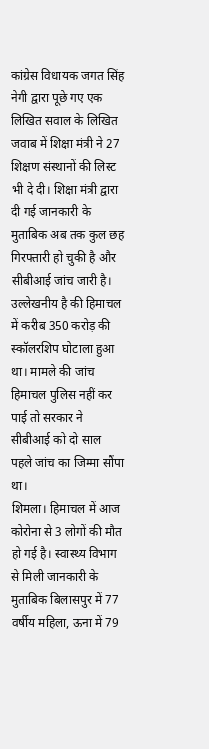कांग्रेस विधायक जगत सिंह नेगी द्वारा पूछे गए एक लिखित सवाल के लिखित जवाब में शिक्षा मंत्री ने 27 शिक्षण संस्थानों की लिस्ट भी दे दी। शिक्षा मंत्री द्वारा दी गई जानकारी के मुताबिक अब तक कुल छह गिरफ्तारी हो चुकी है और सीबीआई जांच जारी है। उल्लेखनीय है की हिमाचल में करीब 350 करोड़ की स्कॉलरशिप घोटाला हुआ था। मामले की जांच हिमाचल पुलिस नहीं कर पाई तो सरकार ने सीबीआई को दो साल पहले जांच का जिम्मा सौंपा था।
शिमला। हिमाचल में आज कोरोना से 3 लोगों की मौत हो गई है। स्वास्थ्य विभाग से मिली जानकारी के मुताबिक बिलासपुर में 77 वर्षीय महिला, ऊना में 79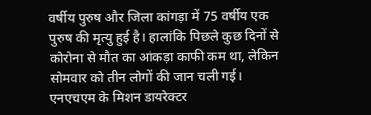वर्षीय पुरुष और जिला कांगड़ा में 75 वर्षीय एक पुरुष की मृत्यु हुई है। हालांकि पिछले कुछ दिनों से कोरोना से मौत का आंकड़ा काफी कम था, लेकिन सोमवार को तीन लोगों की जान चली गई। एनएचएम के मिशन डायरेक्टर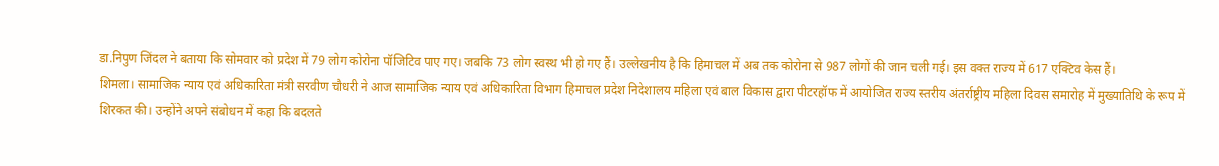डा.निपुण जिंदल ने बताया कि सोमवार को प्रदेश में 79 लोग कोरोना पॉजिटिव पाए गए। जबकि 73 लोग स्वस्थ भी हो गए हैं। उल्लेखनीय है कि हिमाचल में अब तक कोरोना से 987 लोगों की जान चली गई। इस वक्त राज्य में 617 एक्टिव केस हैं।
शिमला। सामाजिक न्याय एवं अधिकारिता मंत्री सरवीण चौधरी ने आज सामाजिक न्याय एवं अधिकारिता विभाग हिमाचल प्रदेश निदेशालय महिला एवं बाल विकास द्वारा पीटरहॉफ में आयोजित राज्य स्तरीय अंतर्राष्ट्रीय महिला दिवस समारोह में मुख्यातिथि के रूप में शिरकत की। उन्होंने अपने संबोधन में कहा कि बदलते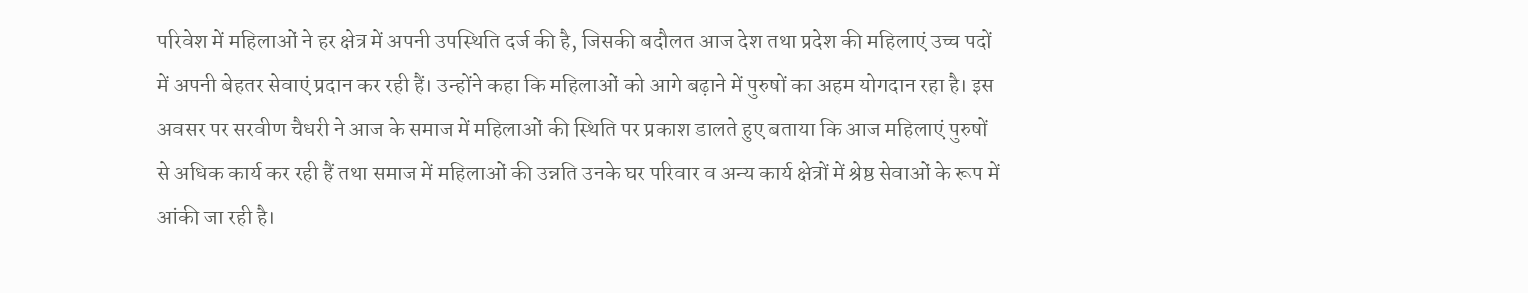परिवेश में महिलाओं ने हर क्षेत्र में अपनी उपस्थिति दर्ज की है, जिसकी बदौलत आज देश तथा प्रदेश की महिलाएं उच्च पदों में अपनी बेहतर सेवाएं प्रदान कर रही हैं। उन्होंने कहा कि महिलाओं को आगे बढ़ाने में पुरुषों का अहम योगदान रहा है। इस अवसर पर सरवीण चैधरी ने आज के समाज में महिलाओं की स्थिति पर प्रकाश डालते हुए बताया कि आज महिलाएं पुरुषों से अधिक कार्य कर रही हैं तथा समाज में महिलाओं की उन्नति उनके घर परिवार व अन्य कार्य क्षेत्रों में श्रेष्ठ सेवाओं के रूप में आंकी जा रही है।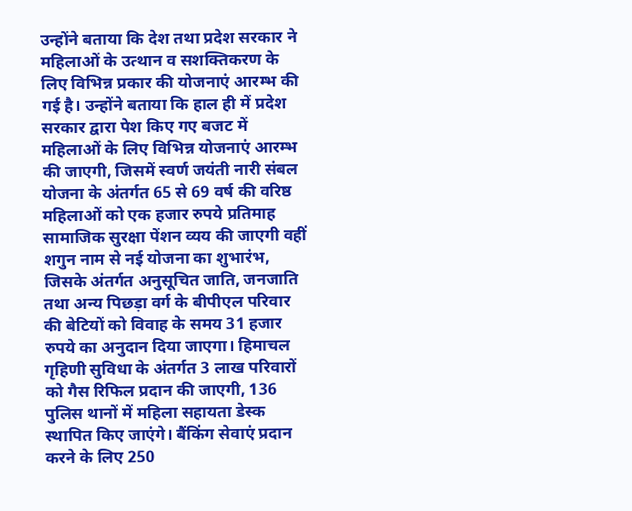उन्होंने बताया कि देश तथा प्रदेश सरकार ने महिलाओं के उत्थान व सशक्तिकरण के लिए विभिन्न प्रकार की योजनाएं आरम्भ की गई है। उन्होंने बताया कि हाल ही में प्रदेश सरकार द्वारा पेश किए गए बजट में महिलाओं के लिए विभिन्न योजनाएं आरम्भ की जाएगी, जिसमें स्वर्ण जयंती नारी संबल योजना के अंतर्गत 65 से 69 वर्ष की वरिष्ठ महिलाओं को एक हजार रुपये प्रतिमाह सामाजिक सुरक्षा पेंशन व्यय की जाएगी वहीं शगुन नाम से नई योजना का शुभारंभ, जिसके अंतर्गत अनुसूचित जाति, जनजाति तथा अन्य पिछड़ा वर्ग के बीपीएल परिवार की बेटियों को विवाह के समय 31 हजार रुपये का अनुदान दिया जाएगा। हिमाचल गृहिणी सुविधा के अंतर्गत 3 लाख परिवारों को गैस रिफिल प्रदान की जाएगी, 136 पुलिस थानों में महिला सहायता डेस्क स्थापित किए जाएंगे। बैंकिंग सेवाएं प्रदान करने के लिए 250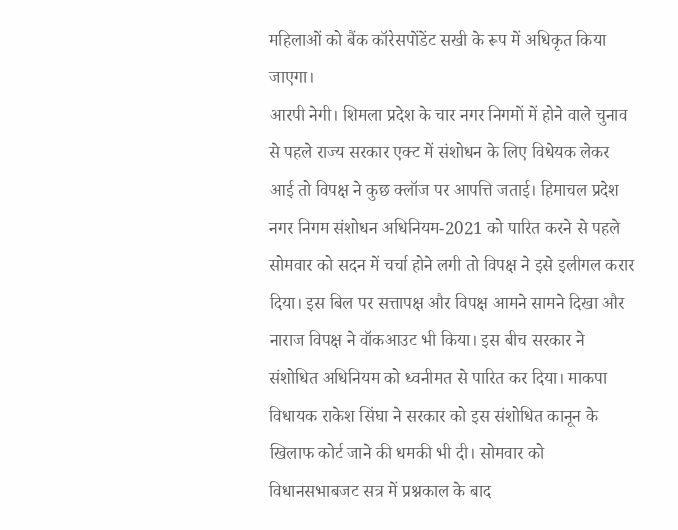महिलाओं को बैंक कॉरेसपोंडेंट सखी के रूप में अधिकृत किया जाएगा।
आरपी नेगी। शिमला प्रदेश के चार नगर निगमों में होने वाले चुनाव से पहले राज्य सरकार एक्ट में संशोधन के लिए विधेयक लेकर आई तो विपक्ष ने कुछ क्लॉज पर आपत्ति जताई। हिमाचल प्रदेश नगर निगम संशोधन अधिनियम-2021 को पारित करने से पहले सोमवार को सदन में चर्चा होने लगी तो विपक्ष ने इसे इलीगल करार दिया। इस बिल पर सत्तापक्ष और विपक्ष आमने सामने दिखा और नाराज विपक्ष ने वॉकआउट भी किया। इस बीच सरकार ने संशोधित अधिनियम को ध्वनीमत से पारित कर दिया। माकपा विधायक राकेश सिंघा ने सरकार को इस संशोधित कानून के खिलाफ कोर्ट जाने की धमकी भी दी। सोमवार को विधानसभाबजट सत्र में प्रश्नकाल के बाद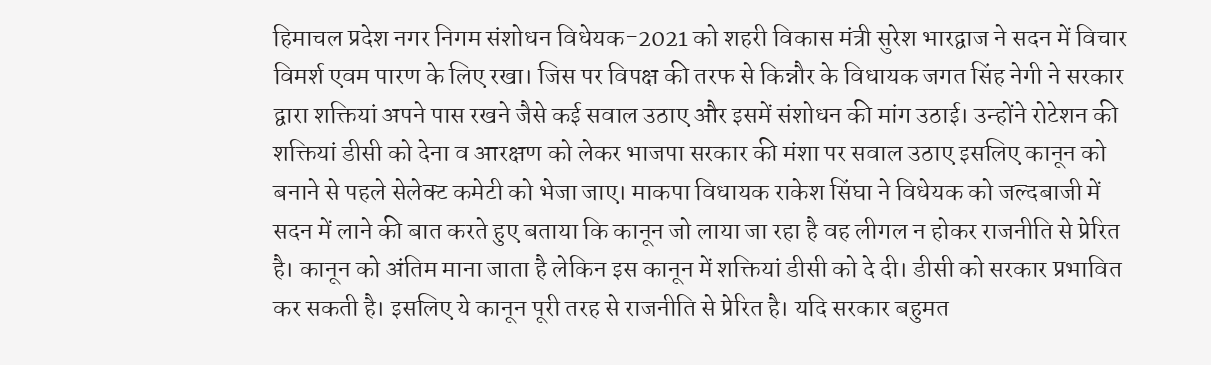हिमाचल प्रदेश नगर निगम संशोधन विधेयक-2021 को शहरी विकास मंत्री सुरेश भारद्वाज ने सदन में विचार विमर्श एवम पारण के लिए रखा। जिस पर विपक्ष की तरफ से किन्नौर के विधायक जगत सिंह नेगी ने सरकार द्वारा शक्तियां अपने पास रखने जैसे कई सवाल उठाए और इसमें संशोधन की मांग उठाई। उन्होंने रोटेशन की शक्तियां डीसी को देना व आरक्षण को लेकर भाजपा सरकार की मंशा पर सवाल उठाए इसलिए कानून को बनाने से पहले सेलेक्ट कमेटी को भेजा जाए। माकपा विधायक राकेश सिंघा ने विधेयक को जल्दबाजी में सदन में लाने की बात करते हुए बताया कि कानून जो लाया जा रहा है वह लीगल न होकर राजनीति से प्रेरित है। कानून को अंतिम माना जाता है लेकिन इस कानून में शक्तियां डीसी को दे दी। डीसी को सरकार प्रभावित कर सकती है। इसलिए ये कानून पूरी तरह से राजनीति से प्रेरित है। यदि सरकार बहुमत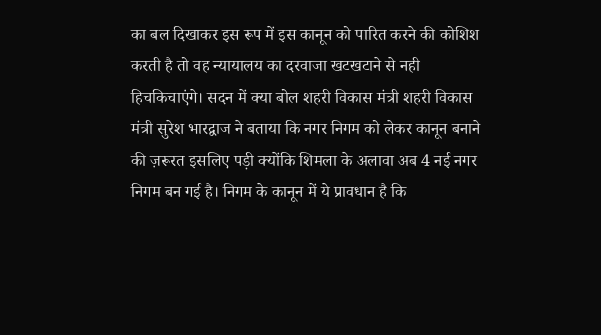का बल दिखाकर इस रूप में इस कानून को पारित करने की कोशिश करती है तो वह न्यायालय का दरवाजा खटखटाने से नही हिचकिचाएंगे। सदन में क्या बोल शहरी विकास मंत्री शहरी विकास मंत्री सुरेश भारद्वाज ने बताया कि नगर निगम को लेकर कानून बनाने की ज़रूरत इसलिए पड़ी क्योंकि शिमला के अलावा अब 4 नई नगर निगम बन गई है। निगम के कानून में ये प्रावधान है कि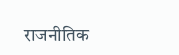राजनीतिक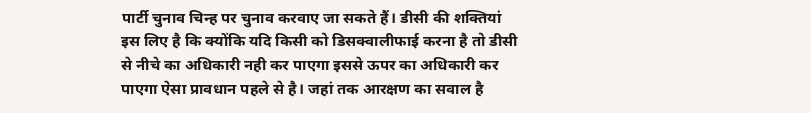पार्टी चुनाव चिन्ह पर चुनाव करवाए जा सकते हैं। डीसी की शक्तियां इस लिए है कि क्योंकि यदि किसी को डिसक्वालीफाई करना है तो डीसी से नीचे का अधिकारी नही कर पाएगा इससे ऊपर का अधिकारी कर पाएगा ऐसा प्रावधान पहले से है। जहां तक आरक्षण का सवाल है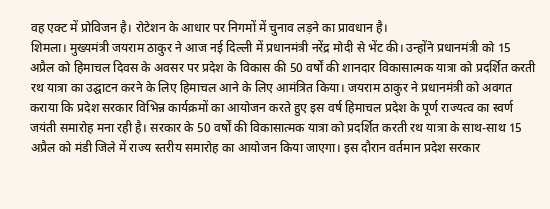वह एक्ट में प्रोविजन है। रोटेशन के आधार पर निगमों में चुनाव लड़ने का प्रावधान है।
शिमला। मुख्यमंत्री जयराम ठाकुर ने आज नई दिल्ली में प्रधानमंत्री नरेंद्र मोदी से भेंट की। उन्होंने प्रधानमंत्री को 15 अप्रैल को हिमाचल दिवस के अवसर पर प्रदेश के विकास की 50 वर्षों की शानदार विकासात्मक यात्रा को प्रदर्शित करती रथ यात्रा का उद्घाटन करने के लिए हिमाचल आने के लिए आमंत्रित किया। जयराम ठाकुर ने प्रधानमंत्री को अवगत कराया कि प्रदेश सरकार विभिन्न कार्यक्रमों का आयोजन करते हुए इस वर्ष हिमाचल प्रदेश के पूर्ण राज्यत्व का स्वर्ण जयंती समारोह मना रही है। सरकार के 50 वर्षों की विकासात्मक यात्रा को प्रदर्शित करती रथ यात्रा के साथ-साथ 15 अप्रैल को मंडी जिले में राज्य स्तरीय समारोह का आयोजन किया जाएगा। इस दौरान वर्तमान प्रदेश सरकार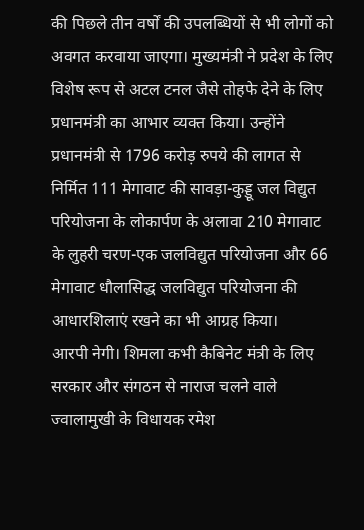की पिछले तीन वर्षों की उपलब्धियों से भी लोगों को अवगत करवाया जाएगा। मुख्यमंत्री ने प्रदेश के लिए विशेष रूप से अटल टनल जैसे तोहफे देने के लिए प्रधानमंत्री का आभार व्यक्त किया। उन्होंने प्रधानमंत्री से 1796 करोड़ रुपये की लागत से निर्मित 111 मेगावाट की सावड़ा-कुड्डू जल विद्युत परियोजना के लोकार्पण के अलावा 210 मेगावाट के लुहरी चरण-एक जलविद्युत परियोजना और 66 मेगावाट धौलासिद्ध जलविद्युत परियोजना की आधारशिलाएं रखने का भी आग्रह किया।
आरपी नेगी। शिमला कभी कैबिनेट मंत्री के लिए सरकार और संगठन से नाराज चलने वाले ज्वालामुखी के विधायक रमेश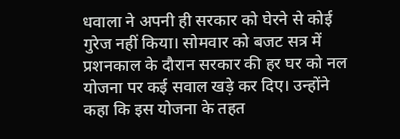धवाला ने अपनी ही सरकार को घेरने से कोई गुरेज नहीं किया। सोमवार को बजट सत्र में प्रशनकाल के दौरान सरकार की हर घर को नल योजना पर कई सवाल खड़े कर दिए। उन्होंने कहा कि इस योजना के तहत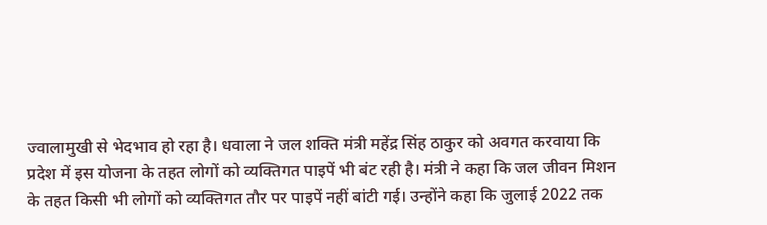ज्वालामुखी से भेदभाव हो रहा है। धवाला ने जल शक्ति मंत्री महेंद्र सिंह ठाकुर को अवगत करवाया कि प्रदेश में इस योजना के तहत लोगों को व्यक्तिगत पाइपें भी बंट रही है। मंत्री ने कहा कि जल जीवन मिशन के तहत किसी भी लोगों को व्यक्तिगत तौर पर पाइपें नहीं बांटी गई। उन्होंने कहा कि जुलाई 2022 तक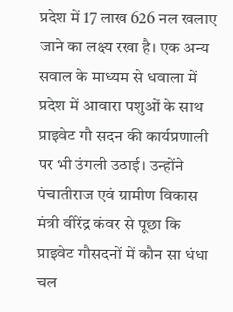प्रदेश में 17 लाख 626 नल खलाए जाने का लक्ष्य रखा है। एक अन्य सवाल के माध्यम से धवाला में प्रदेश में आवारा पशुओं के साथ प्राइवेट गौ सदन की कार्यप्रणाली पर भी उंगली उठाई। उन्होंने पंचातीराज एवं ग्रामीण विकास मंत्री वीरेंद्र कंवर से पूछा कि प्राइवेट गौसदनों में कौन सा धंधा चल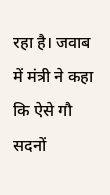रहा है। जवाब में मंत्री ने कहा कि ऐसे गौ सदनों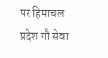पर हिमाचल प्रदेश गौ सेवा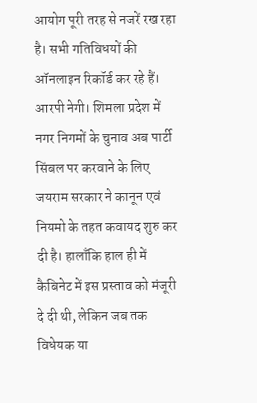आयोग पूरी तरह से नजरें रख रहा है। सभी गतिविधयों की ऑनलाइन रिकॉर्ड कर रहे हैं।
आरपी नेगी। शिमला प्रदेश में नगर निगमों के चुनाव अब पार्टी सिंबल पर करवाने के लिए जयराम सरकार ने कानून एवं नियमो के तहत कवायद शुरु कर दी है। हालाँकि हाल ही में कैबिनेट में इस प्रस्ताव को मंजूरी दे दी थी, लेकिन जब तक विधेयक या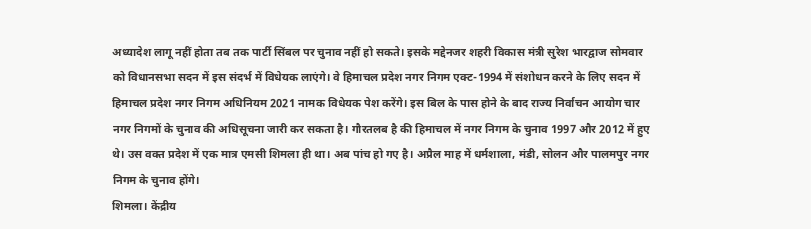अध्यादेश लागू नहीं होता तब तक पार्टी सिंबल पर चुनाव नहीं हो सकते। इसके मद्देनजर शहरी विकास मंत्री सुरेश भारद्वाज सोमवार को विधानसभा सदन में इस संदर्भ में विधेयक लाएंगे। वे हिमाचल प्रदेश नगर निगम एक्ट-1994 में संशोधन करने के लिए सदन में हिमाचल प्रदेश नगर निगम अधिनियम 2021 नामक विधेयक पेश करेंगे। इस बिल के पास होने के बाद राज्य निर्वाचन आयोग चार नगर निगमों के चुनाव की अधिसूचना जारी कर सकता है। गौरतलब है की हिमाचल में नगर निगम के चुनाव 1997 और 2012 में हुए थे। उस वक्त प्रदेश में एक मात्र एमसी शिमला ही था। अब पांच हो गए है। अप्रैल माह में धर्मशाला, मंडी, सोलन और पालमपुर नगर निगम के चुनाव होंगे।
शिमला। केंद्रीय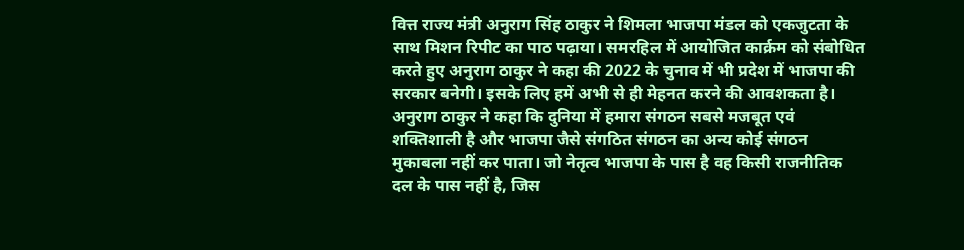वित्त राज्य मंत्री अनुराग सिंह ठाकुर ने शिमला भाजपा मंडल को एकजुटता के साथ मिशन रिपीट का पाठ पढ़ाया। समरहिल में आयोजित कार्क्रम को संबोधित करते हुए अनुराग ठाकुर ने कहा की 2022 के चुनाव में भी प्रदेश में भाजपा की सरकार बनेगी। इसके लिए हमें अभी से ही मेहनत करने की आवशकता है। अनुराग ठाकुर ने कहा कि दुनिया में हमारा संगठन सबसे मजबूत एवं शक्तिशाली है और भाजपा जैसे संगठित संगठन का अन्य कोई संगठन मुकाबला नहीं कर पाता। जो नेतृत्व भाजपा के पास है वह किसी राजनीतिक दल के पास नहीं है, जिस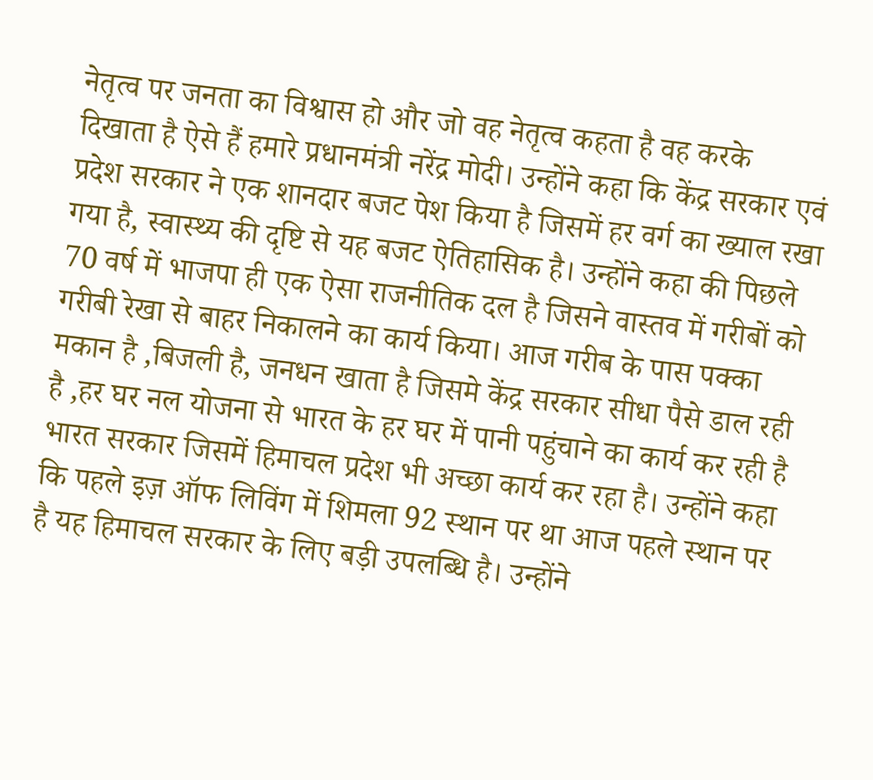नेतृत्व पर जनता का विश्वास हो और जो वह नेतृत्व कहता है वह करके दिखाता है ऐसे हैं हमारे प्रधानमंत्री नरेंद्र मोदी। उन्होंने कहा कि केंद्र सरकार एवं प्रदेश सरकार ने एक शानदार बजट पेश किया है जिसमें हर वर्ग का ख्याल रखा गया है, स्वास्थ्य की दृष्टि से यह बजट ऐतिहासिक है। उन्होंने कहा की पिछले 70 वर्ष में भाजपा ही एक ऐसा राजनीतिक दल है जिसने वास्तव में गरीबों को गरीबी रेखा से बाहर निकालने का कार्य किया। आज गरीब के पास पक्का मकान है ,बिजली है, जनधन खाता है जिसमे केंद्र सरकार सीधा पैसे डाल रही है ,हर घर नल योजना से भारत के हर घर में पानी पहुंचाने का कार्य कर रही है भारत सरकार जिसमें हिमाचल प्रदेश भी अच्छा कार्य कर रहा है। उन्होंने कहा कि पहले इज़ ऑफ लिविंग में शिमला 92 स्थान पर था आज पहले स्थान पर है यह हिमाचल सरकार के लिए बड़ी उपलब्धि है। उन्होंने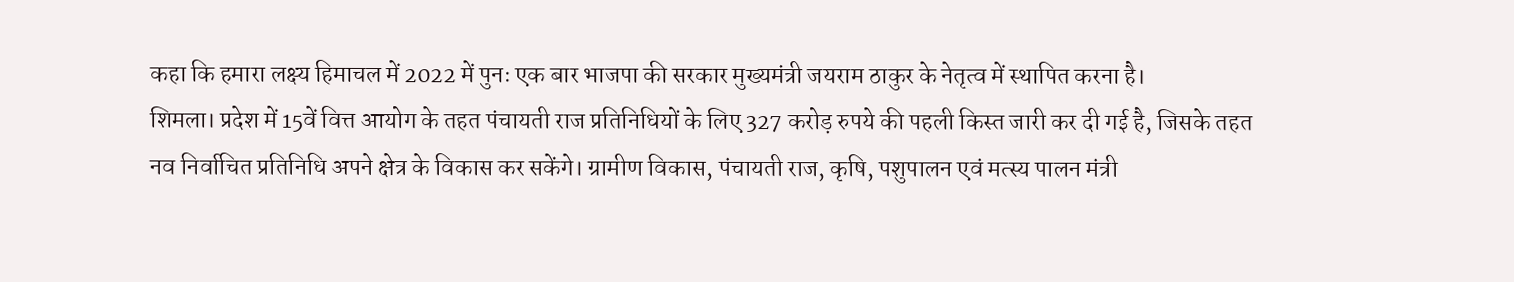कहा कि हमारा लक्ष्य हिमाचल में 2022 में पुनः एक बार भाजपा की सरकार मुख्यमंत्री जयराम ठाकुर के नेतृत्व में स्थापित करना है।
शिमला। प्रदेश में 15वें वित्त आयोग के तहत पंचायती राज प्रतिनिधियों के लिए 327 करोड़ रुपये की पहली किस्त जारी कर दी गई है, जिसके तहत नव निर्वाचित प्रतिनिधि अपने क्षेत्र के विकास कर सकेंगे। ग्रामीण विकास, पंचायती राज, कृषि, पशुपालन एवं मत्स्य पालन मंत्री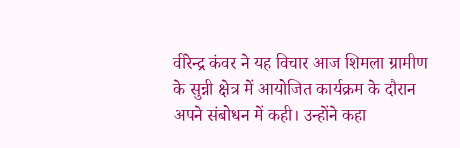वीरेन्द्र कंवर ने यह विचार आज शिमला ग्रामीण के सुन्नी क्षेत्र में आयोजित कार्यक्रम के दौरान अपने संबोधन में कही। उन्होंने कहा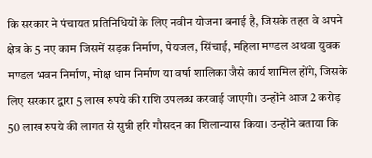कि सरकार ने पंचायत प्रतिनिधियों के लिए नवीन योजना बनाई है, जिसके तहत वे अपने क्षेत्र के 5 नए काम जिसमें सड़क निर्माण, पेयजल, सिंचाई, महिला मण्डल अथवा युवक मण्डल भवन निर्माण, मोक्ष धाम निर्माण या वर्षा शालिका जैसे कार्य शामिल होंगे, जिसके लिए सरकार द्वारा 5 लाख रुपये की राशि उपलब्ध करवाई जाएगी। उन्होंने आज 2 करोड़ 50 लाख रुपये की लागत से सुन्नी हरि गौसदन का शिलान्यास किया। उन्होंने बताया कि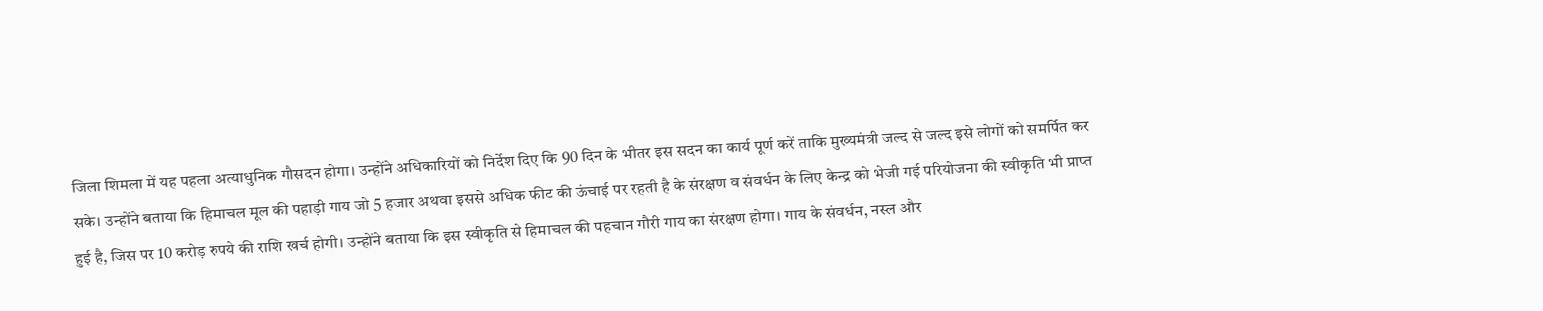जिला शिमला में यह पहला अत्याधुनिक गौसदन होगा। उन्होंने अधिकारियों को निर्देश दिए कि 90 दिन के भीतर इस सदन का कार्य पूर्ण करें ताकि मुख्यमंत्री जल्द से जल्द इसे लोगों को समर्पित कर सके। उन्होंने बताया कि हिमाचल मूल की पहाड़ी गाय जो 5 हजार अथवा इससे अधिक फीट की ऊंचाई पर रहती है के संरक्षण व संवर्धन के लिए केन्द्र को भेजी गई परियोजना की स्वीकृति भी प्राप्त हुई है, जिस पर 10 करोड़ रुपये की राशि खर्च होगी। उन्होंने बताया कि इस स्वीकृति से हिमाचल की पहचान गौरी गाय का संरक्षण होगा। गाय के संवर्धन, नस्ल और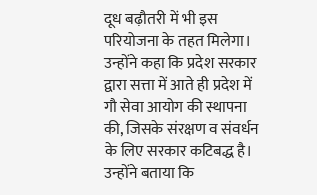दूध बढ़ौतरी में भी इस परियोजना के तहत मिलेगा। उन्होंने कहा कि प्रदेश सरकार द्वारा सत्ता में आते ही प्रदेश में गौ सेवा आयोग की स्थापना की, जिसके संरक्षण व संवर्धन के लिए सरकार कटिबद्ध है। उन्होंने बताया कि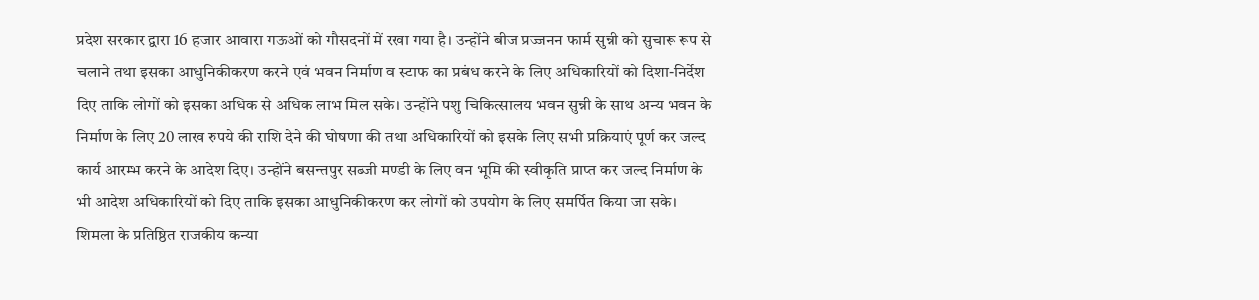प्रदेश सरकार द्वारा 16 हजार आवारा गऊओं को गौसदनों में रखा गया है। उन्होंने बीज प्रज्जनन फार्म सुन्नी को सुचारू रूप से चलाने तथा इसका आधुनिकीकरण करने एवं भवन निर्माण व स्टाफ का प्रबंध करने के लिए अधिकारियों को दिशा-निर्देश दिए ताकि लोगों को इसका अधिक से अधिक लाभ मिल सके। उन्होंने पशु चिकित्सालय भवन सुन्नी के साथ अन्य भवन के निर्माण के लिए 20 लाख रुपये की राशि देने की घोषणा की तथा अधिकारियों को इसके लिए सभी प्रक्रियाएं पूर्ण कर जल्द कार्य आरम्भ करने के आदेश दिए। उन्होंने बसन्तपुर सब्जी मण्डी के लिए वन भूमि की स्वीकृति प्राप्त कर जल्द निर्माण के भी आदेश अधिकारियों को दिए ताकि इसका आधुनिकीकरण कर लोगों को उपयोग के लिए समर्पित किया जा सके।
शिमला के प्रतिष्ठित राजकीय कन्या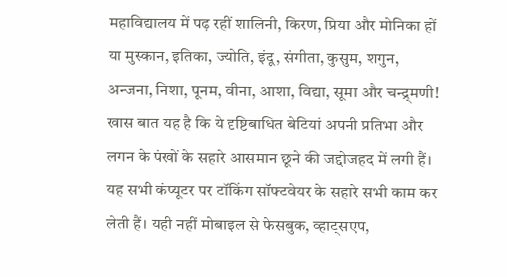महाविद्यालय में पढ़ रहीं शालिनी, किरण, प्रिया और मोनिका हों या मुस्कान, इतिका, ज्योति, इंदू, संगीता, कुसुम, शगुन, अन्जना, निशा, पूनम, वीना, आशा, विद्या, सूमा और चन्द्र्मणी! खास बात यह है कि ये दृष्टिबाधित बेटियां अपनी प्रतिभा और लगन के पंखों के सहारे आसमान छूने की जद्दोजहद में लगी हैं। यह सभी कंप्यूटर पर टॉकिंग सॉफ्टवेयर के सहारे सभी काम कर लेती हैं। यही नहीं मोबाइल से फेसबुक, व्हाट्सएप,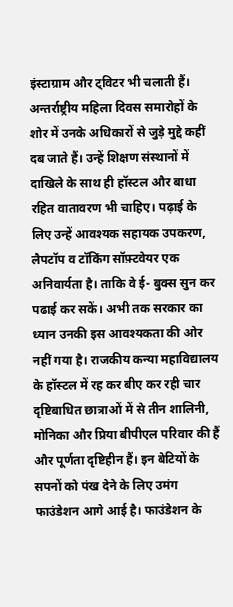इंस्टाग्राम और ट्विटर भी चलाती हैं। अन्तर्राष्ट्रीय महिला दिवस समारोहों के शोर में उनके अधिकारों से जुड़े मुद्दे कहीं दब जाते हैं। उन्हें शिक्षण संस्थानों में दाखिले के साथ ही हॉस्टल और बाधा रहित वातावरण भी चाहिए। पढ़ाई के लिए उन्हें आवश्यक सहायक उपकरण, लैपटॉप व टॉकिंग सॉफ़्टवेयर एक अनिवार्यता है। ताकि वे ई- बुक्स सुन कर पढाई कर सकें। अभी तक सरकार का ध्यान उनकी इस आवश्यकता की ओर नहीं गया है। राजकीय कन्या महाविद्यालय के हॉस्टल में रह कर बीए कर रही चार दृष्टिबाधित छात्राओं में से तीन शालिनी, मोनिका और प्रिया बीपीएल परिवार की हैं और पूर्णता दृष्टिहीन हैं। इन बेटियों के सपनों को पंख देने के लिए उमंग फाउंडेशन आगे आई है। फाउंडेशन के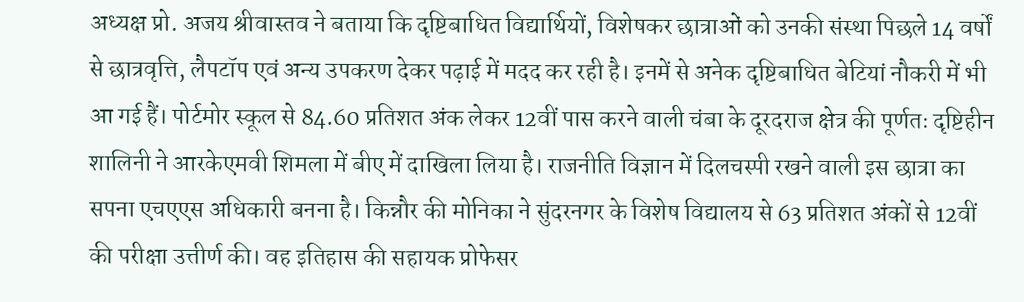अध्यक्ष प्रो. अजय श्रीवास्तव ने बताया कि दृष्टिबाधित विद्यार्थियों, विशेषकर छात्राओं को उनकी संस्था पिछले 14 वर्षों से छात्रवृत्ति, लैपटॉप एवं अन्य उपकरण देकर पढ़ाई में मदद कर रही है। इनमें से अनेक दृष्टिबाधित बेटियां नौकरी में भी आ गई हैं। पोर्टमोर स्कूल से 84.60 प्रतिशत अंक लेकर 12वीं पास करने वाली चंबा के दूरदराज क्षेत्र की पूर्णतः दृष्टिहीन शालिनी ने आरकेएमवी शिमला में बीए में दाखिला लिया है। राजनीति विज्ञान में दिलचस्पी रखने वाली इस छात्रा का सपना एचएएस अधिकारी बनना है। किन्नौर की मोनिका ने सुंदरनगर के विशेष विद्यालय से 63 प्रतिशत अंकों से 12वीं की परीक्षा उत्तीर्ण की। वह इतिहास की सहायक प्रोफेसर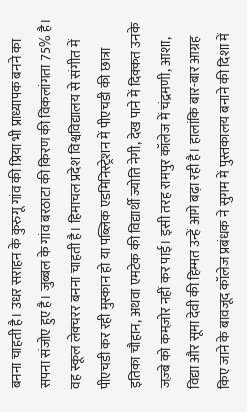बनना चाहती है। उधर सराहन के कुरुगू गांव की प्रिया भी प्राध्यापक बनने का सपना संजोए हुए है। जुब्बल के गांव बरठाटा की किरण की विकलांगता 75% है। वह स्कूल लेक्चरर बनना चाहती है। हिमाचल प्रदेश विश्वविद्यालय से संगीत में पीएचडी कर रही मुस्कान हो या पब्लिक एडमिनिस्ट्रेशन में पीएचडी की छात्रा इतिका चौहान, अथवा एमटेक की विद्यार्थी ज्योति नेगी, देख पाने में दिक्कत उनके जज़्बे को कमज़ोर नहीं कर पाई। इसी तरह रामपुर कॉलेज में चंद्रमणी, आशा, विद्या और सूमा देवी की हिम्मत उन्हें आगे बढ़ा रही है। हालांकि बार-बार आग्रह किए जाने के बावजूद कॉलेज प्रबंधक ने सुगम में पुस्तकालय बनाने की दिशा में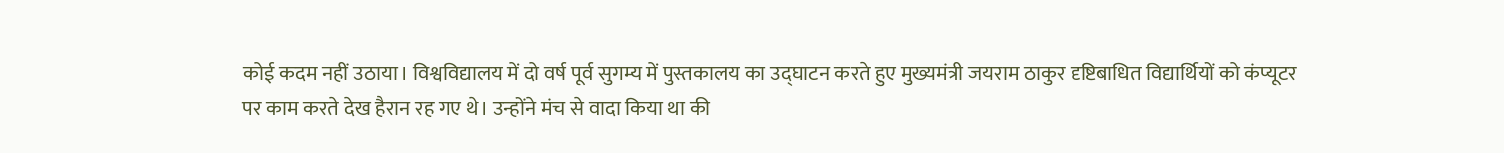कोई कदम नहीं उठाया। विश्वविद्यालय में दो वर्ष पूर्व सुगम्य में पुस्तकालय का उद्घाटन करते हुए मुख्यमंत्री जयराम ठाकुर दृष्टिबाधित विद्यार्थियों को कंप्यूटर पर काम करते देख हैरान रह गए थे। उन्होंने मंच से वादा किया था की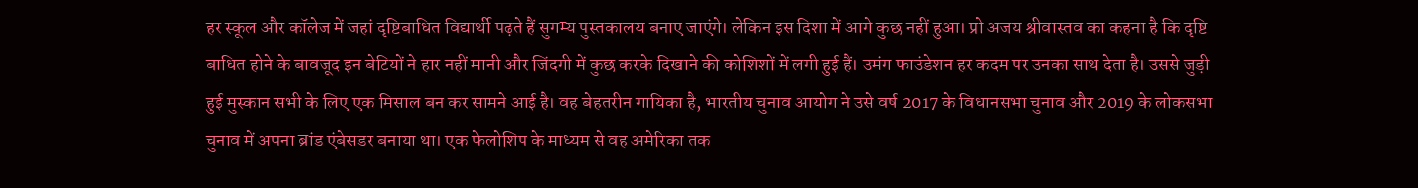हर स्कूल और कॉलेज में जहां दृष्टिबाधित विद्यार्थी पढ़ते हैं सुगम्य पुस्तकालय बनाए जाएंगे। लेकिन इस दिशा में आगे कुछ नहीं हुआ। प्रो अजय श्रीवास्तव का कहना है कि दृष्टि बाधित होने के बावजूद इन बेटियों ने हार नहीं मानी और जिंदगी में कुछ करके दिखाने की कोशिशों में लगी हुई हैं। उमंग फाउंडेशन हर कदम पर उनका साथ देता है। उससे जुड़ी हुई मुस्कान सभी के लिए एक मिसाल बन कर सामने आई है। वह बेहतरीन गायिका है, भारतीय चुनाव आयोग ने उसे वर्ष 2017 के विधानसभा चुनाव और 2019 के लोकसभा चुनाव में अपना ब्रांड एंबेसडर बनाया था। एक फेलोशिप के माध्यम से वह अमेरिका तक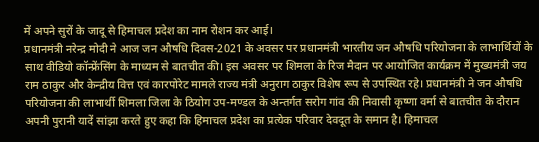में अपने सुरों के जादू से हिमाचल प्रदेश का नाम रोशन कर आई।
प्रधानमंत्री नरेन्द्र मोदी ने आज जन औषधि दिवस-2021 के अवसर पर प्रधानमंत्री भारतीय जन औषधि परियोजना के लाभार्थियों के साथ वीडियो कॉन्फ्रेंसिंग के माध्यम से बातचीत की। इस अवसर पर शिमला के रिज मैदान पर आयोजित कार्यक्रम में मुख्यमंत्री जय राम ठाकुर और केन्द्रीय वित्त एवं कारपोरेट मामले राज्य मंत्री अनुराग ठाकुर विशेष रूप से उपस्थित रहे। प्रधानमंत्री ने जन औषधि परियोजना की लाभार्थी शिमला जिला के ठियोग उप-मण्डल के अन्तर्गत सरोग गांव की निवासी कृष्णा वर्मा से बातचीत के दौरान अपनी पुरानी यादें सांझा करते हुए कहा कि हिमाचल प्रदेश का प्रत्येक परिवार देवदूत के समान है। हिमाचल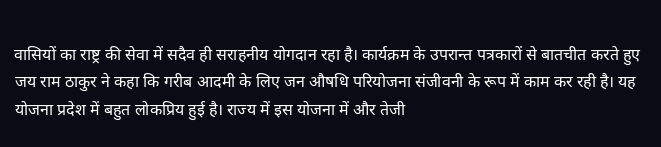वासियों का राष्ट्र की सेवा में सदैव ही सराहनीय योगदान रहा है। कार्यक्रम के उपरान्त पत्रकारों से बातचीत करते हुए जय राम ठाकुर ने कहा कि गरीब आदमी के लिए जन औषधि परियोजना संजीवनी के रूप में काम कर रही है। यह योजना प्रदेश में बहुत लोकप्रिय हुई है। राज्य में इस योजना में और तेजी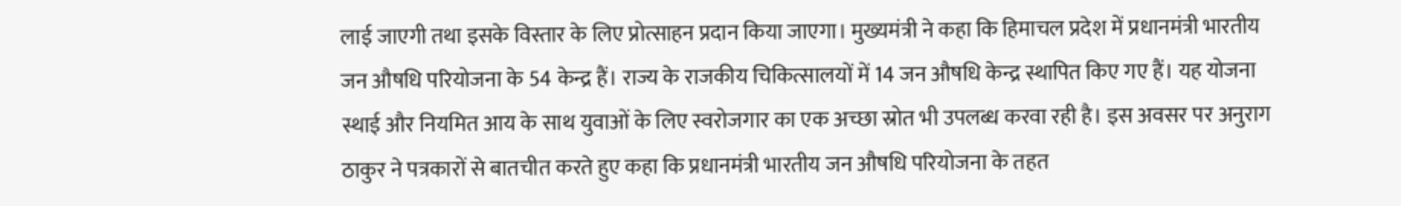लाई जाएगी तथा इसके विस्तार के लिए प्रोत्साहन प्रदान किया जाएगा। मुख्यमंत्री ने कहा कि हिमाचल प्रदेश में प्रधानमंत्री भारतीय जन औषधि परियोजना के 54 केन्द्र हैं। राज्य के राजकीय चिकित्सालयों में 14 जन औषधि केन्द्र स्थापित किए गए हैं। यह योजना स्थाई और नियमित आय के साथ युवाओं के लिए स्वरोजगार का एक अच्छा स्रोत भी उपलब्ध करवा रही है। इस अवसर पर अनुराग ठाकुर ने पत्रकारों से बातचीत करते हुए कहा कि प्रधानमंत्री भारतीय जन औषधि परियोजना के तहत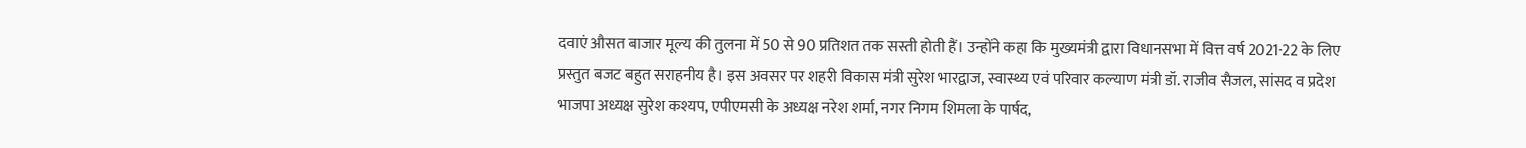दवाएं औसत बाजार मूल्य की तुलना में 50 से 90 प्रतिशत तक सस्ती होती हैं। उन्होंने कहा कि मुख्यमंत्री द्वारा विधानसभा में वित्त वर्ष 2021-22 के लिए प्रस्तुत बजट बहुत सराहनीय है। इस अवसर पर शहरी विकास मंत्री सुरेश भारद्वाज, स्वास्थ्य एवं परिवार कल्याण मंत्री डॉ. राजीव सैजल, सांसद व प्रदेश भाजपा अध्यक्ष सुरेश कश्यप, एपीएमसी के अध्यक्ष नरेश शर्मा, नगर निगम शिमला के पार्षद,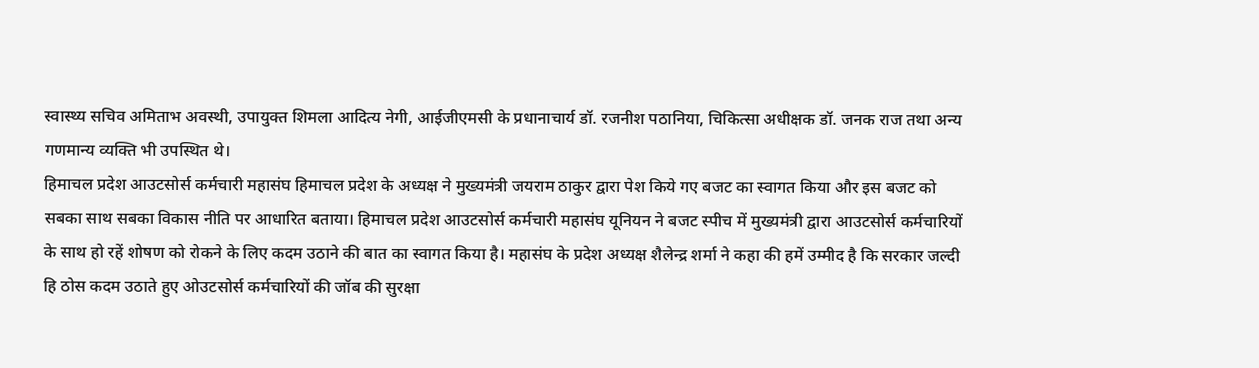स्वास्थ्य सचिव अमिताभ अवस्थी, उपायुक्त शिमला आदित्य नेगी, आईजीएमसी के प्रधानाचार्य डॉ. रजनीश पठानिया, चिकित्सा अधीक्षक डॉ. जनक राज तथा अन्य गणमान्य व्यक्ति भी उपस्थित थे।
हिमाचल प्रदेश आउटसोर्स कर्मचारी महासंघ हिमाचल प्रदेश के अध्यक्ष ने मुख्यमंत्री जयराम ठाकुर द्वारा पेश किये गए बजट का स्वागत किया और इस बजट को सबका साथ सबका विकास नीति पर आधारित बताया। हिमाचल प्रदेश आउटसोर्स कर्मचारी महासंघ यूनियन ने बजट स्पीच में मुख्यमंत्री द्वारा आउटसोर्स कर्मचारियों के साथ हो रहें शोषण को रोकने के लिए कदम उठाने की बात का स्वागत किया है। महासंघ के प्रदेश अध्यक्ष शैलेन्द्र शर्मा ने कहा की हमें उम्मीद है कि सरकार जल्दी हि ठोस कदम उठाते हुए ओउटसोर्स कर्मचारियों की जॉब की सुरक्षा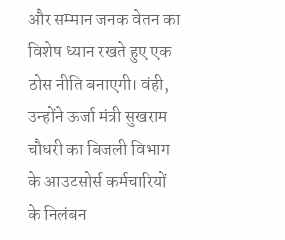और सम्मान जनक वेतन का विशेष ध्यान रखते हुए एक ठोस नीति बनाएगी। वंही, उन्होंने ऊर्जा मंत्री सुखराम चौधरी का बिजली विभाग के आउटसोर्स कर्मचारियों के निलंबन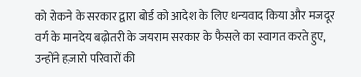को रोकने के सरकार द्वारा बोर्ड को आदेश के लिए धन्यवाद किया और मजदूर वर्ग के मानदेय बढ़ोतरी के जयराम सरकार के फैसले का स्वागत करते हुए, उन्होंने हज़ारो परिवारों की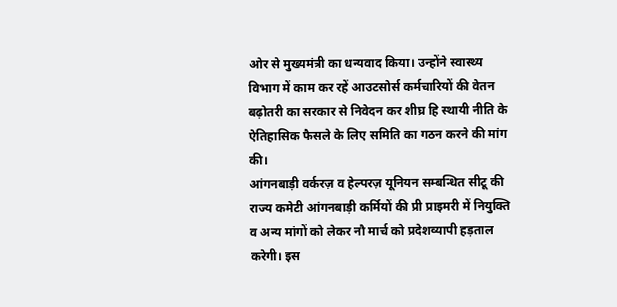ओर से मुख्यमंत्री का धन्यवाद किया। उन्होंने स्वास्थ्य विभाग में काम कर रहें आउटसोर्स कर्मचारियों की वेतन बढ़ोतरी का सरकार से निवेदन कर शीघ्र हि स्थायी नीति के ऐतिहासिक फैसले के लिए समिति का गठन करने की मांग की।
आंगनबाड़ी वर्करज़ व हेल्परज़ यूनियन सम्बन्धित सीटू की राज्य कमेटी आंगनबाड़ी कर्मियों की प्री प्राइमरी में नियुक्ति व अन्य मांगों को लेकर नौ मार्च को प्रदेशव्यापी हड़ताल करेगी। इस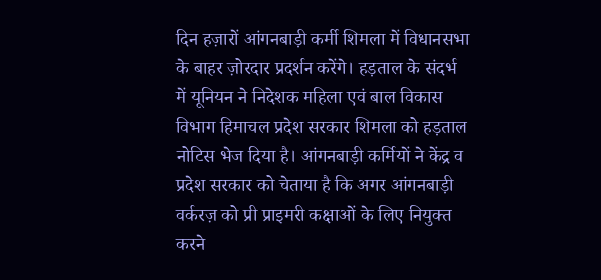दिन हज़ारों आंगनबाड़ी कर्मी शिमला में विधानसभा के बाहर ज़ोरदार प्रदर्शन करेंगे। हड़ताल के संदर्भ में यूनियन ने निदेशक महिला एवं बाल विकास विभाग हिमाचल प्रदेश सरकार शिमला को हड़ताल नोटिस भेज दिया है। आंगनबाड़ी कर्मियों ने केंद्र व प्रदेश सरकार को चेताया है कि अगर आंगनबाड़ी वर्करज़ को प्री प्राइमरी कक्षाओं के लिए नियुक्त करने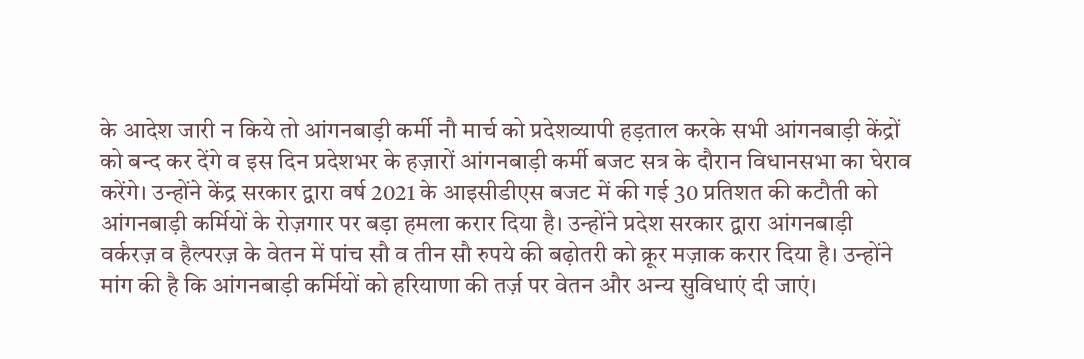के आदेश जारी न किये तो आंगनबाड़ी कर्मी नौ मार्च को प्रदेशव्यापी हड़ताल करके सभी आंगनबाड़ी केंद्रों को बन्द कर देंगे व इस दिन प्रदेशभर के हज़ारों आंगनबाड़ी कर्मी बजट सत्र के दौरान विधानसभा का घेराव करेंगे। उन्होंने केंद्र सरकार द्वारा वर्ष 2021 के आइसीडीएस बजट में की गई 30 प्रतिशत की कटौती को आंगनबाड़ी कर्मियों के रोज़गार पर बड़ा हमला करार दिया है। उन्होंने प्रदेश सरकार द्वारा आंगनबाड़ी वर्करज़ व हैल्परज़ के वेतन में पांच सौ व तीन सौ रुपये की बढ़ोतरी को क्रूर मज़ाक करार दिया है। उन्होंने मांग की है कि आंगनबाड़ी कर्मियों को हरियाणा की तर्ज़ पर वेतन और अन्य सुविधाएं दी जाएं।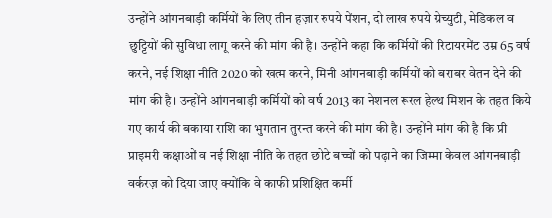उन्होंने आंगनबाड़ी कर्मियों के लिए तीन हज़ार रुपये पेंशन, दो लाख रुपये ग्रेच्युटी, मेडिकल व छुट्टियों की सुविधा लागू करने की मांग की है। उन्होंने कहा कि कर्मियों की रिटायरमेंट उम्र 65 वर्ष करने, नई शिक्षा नीति 2020 को खत्म करने, मिनी आंगनबाड़ी कर्मियों को बराबर वेतन देने की मांग की है। उन्होंने आंगनबाड़ी कर्मियों को वर्ष 2013 का नेशनल रूरल हेल्थ मिशन के तहत किये गए कार्य की बकाया राशि का भुगतान तुरन्त करने की मांग की है। उन्होंने मांग की है कि प्री प्राइमरी कक्षाओं व नई शिक्षा नीति के तहत छोटे बच्चों को पढ़ाने का जिम्मा केवल आंगनबाड़ी वर्करज़ को दिया जाए क्योंकि वे काफी प्रशिक्षित कर्मी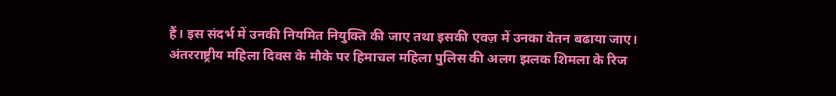हैं। इस संदर्भ में उनकी नियमित नियुक्ति की जाए तथा इसकी एवज़ में उनका वेतन बढाया जाए।
अंतरराष्ट्रीय महिला दिवस के मौके पर हिमाचल महिला पुलिस की अलग झलक शिमला के रिज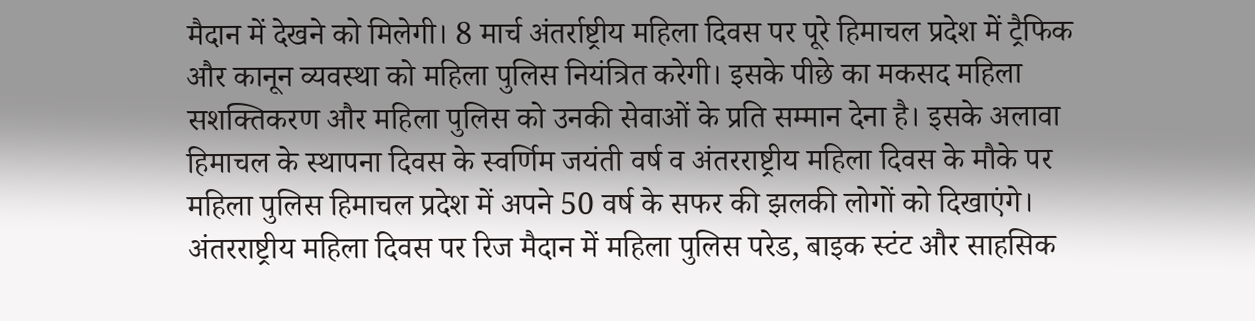मैदान में देखने को मिलेगी। 8 मार्च अंतर्राष्ट्रीय महिला दिवस पर पूरे हिमाचल प्रदेश में ट्रैफिक और कानून व्यवस्था को महिला पुलिस नियंत्रित करेगी। इसके पीछे का मकसद महिला सशक्तिकरण और महिला पुलिस को उनकी सेवाओं के प्रति सम्मान देना है। इसके अलावा हिमाचल के स्थापना दिवस के स्वर्णिम जयंती वर्ष व अंतरराष्ट्रीय महिला दिवस के मौके पर महिला पुलिस हिमाचल प्रदेश में अपने 50 वर्ष के सफर की झलकी लोगों को दिखाएंगे। अंतरराष्ट्रीय महिला दिवस पर रिज मैदान में महिला पुलिस परेड, बाइक स्टंट और साहसिक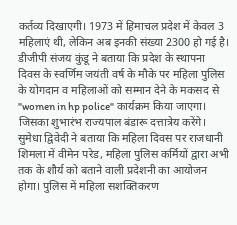कर्तव्य दिखाएगी। 1973 में हिमाचल प्रदेश में केवल 3 महिलाएं थी, लेकिन अब इनकी संख्या 2300 हो गई है। डीजीपी संजय कुंडू ने बताया कि प्रदेश के स्थापना दिवस के स्वर्णिम जयंती वर्ष के मौके पर महिला पुलिस के योगदान व महिलाओं को सम्मान देने के मकसद से "women in hp police" कार्यक्रम किया जाएगा। जिसका शुभारंभ राज्यपाल बंडारू दत्तात्रेय करेंगे। सुमेधा द्विवेदी ने बताया कि महिला दिवस पर राजधानी शिमला में वीमेन परेड, महिला पुलिस कर्मियों द्वारा अभी तक के शौर्य को बताने वाली प्रदेशनी का आयोजन होगा। पुलिस में महिला सशक्तिकरण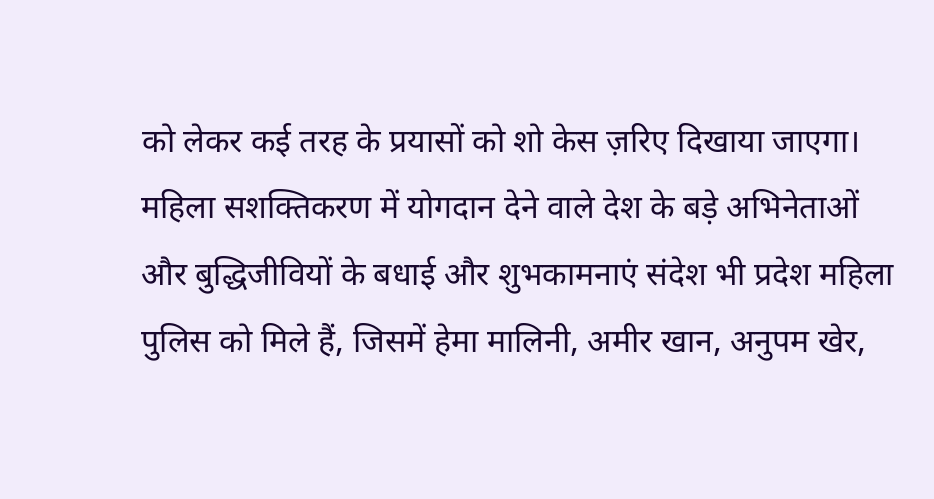को लेकर कई तरह के प्रयासों को शो केस ज़रिए दिखाया जाएगा। महिला सशक्तिकरण में योगदान देने वाले देश के बड़े अभिनेताओं और बुद्धिजीवियों के बधाई और शुभकामनाएं संदेश भी प्रदेश महिला पुलिस को मिले हैं, जिसमें हेमा मालिनी, अमीर खान, अनुपम खेर,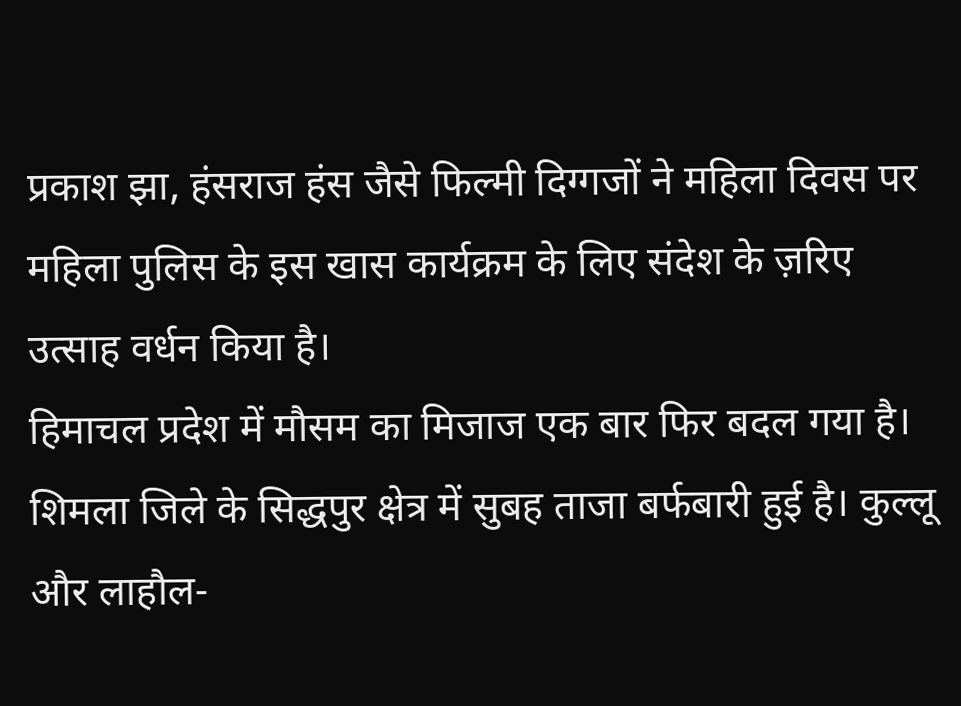प्रकाश झा, हंसराज हंस जैसे फिल्मी दिग्गजों ने महिला दिवस पर महिला पुलिस के इस खास कार्यक्रम के लिए संदेश के ज़रिए उत्साह वर्धन किया है।
हिमाचल प्रदेश में मौसम का मिजाज एक बार फिर बदल गया है। शिमला जिले के सिद्धपुर क्षेत्र में सुबह ताजा बर्फबारी हुई है। कुल्लू और लाहौल-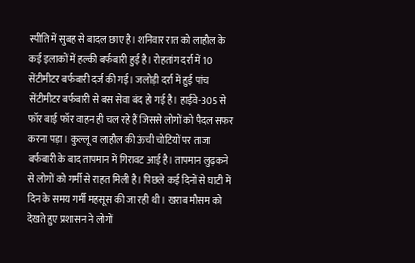स्पीति में सुबह से बादल छाए है। शनिवार रात को लाहौल के कई इलाकों में हल्की बर्फबारी हुई है। रोहतांग दर्रा में 10 सेंटीमीटर बर्फबारी दर्ज की गई। जलोड़ी दर्रा में हुई पांच सेंटीमीटर बर्फबारी से बस सेवा बंद हो गई है। हाईवे-305 से फॉर बाई फॉर वाहन ही चल रहे हैं जिससे लोगों को पैदल सफर करना पड़ा। कुल्लू व लाहौल की ऊंची चोटियों पर ताजा बर्फबारी के बाद तापमान में गिरावट आई है। तापमान लुढ़कने से लोगों को गर्मी से राहत मिली है। पिछले कई दिनों से घाटी में दिन के समय गर्मी महसूस की जा रही थी। खराब मौसम को देखते हुए प्रशासन ने लोगों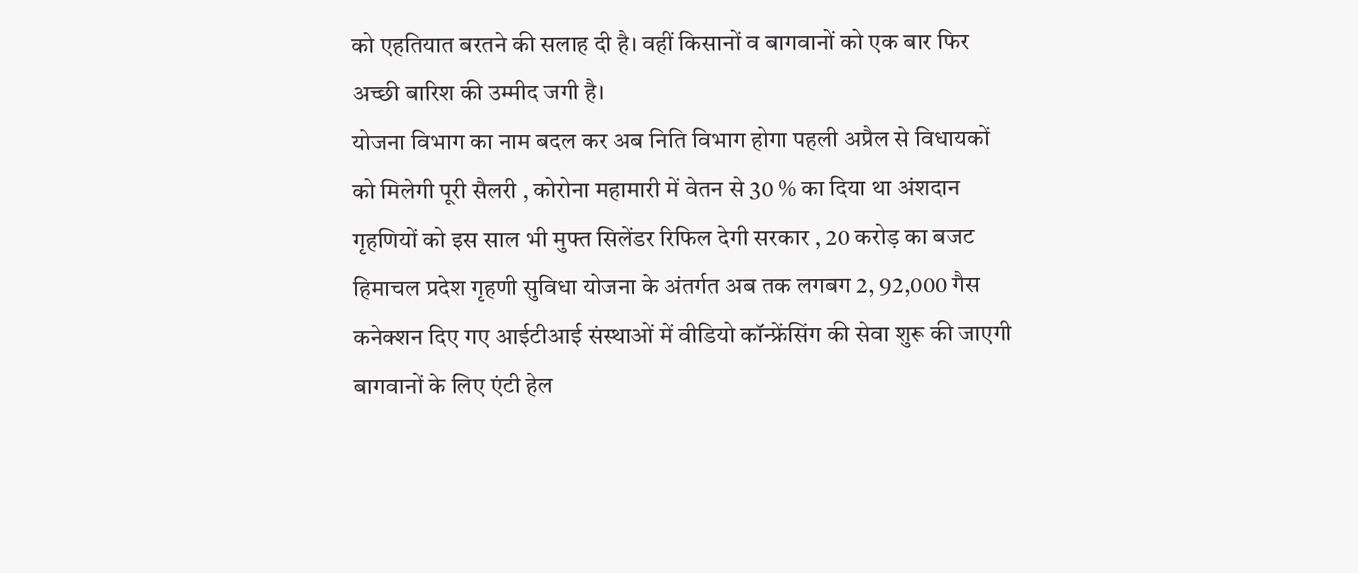को एहतियात बरतने की सलाह दी है। वहीं किसानों व बागवानों को एक बार फिर अच्छी बारिश की उम्मीद जगी है।
योजना विभाग का नाम बदल कर अब निति विभाग होगा पहली अप्रैल से विधायकों को मिलेगी पूरी सैलरी , कोरोना महामारी में वेतन से 30 % का दिया था अंशदान गृहणियों को इस साल भी मुफ्त सिलेंडर रिफिल देगी सरकार , 20 करोड़ का बजट हिमाचल प्रदेश गृहणी सुविधा योजना के अंतर्गत अब तक लगबग 2, 92,000 गैस कनेक्शन दिए गए आईटीआई संस्थाओं में वीडियो कॉन्फ्रेंसिंग की सेवा शुरू की जाएगी बागवानों के लिए एंटी हेल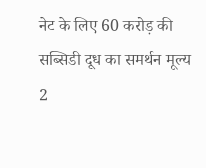नेट के लिए 60 करोड़ की सब्सिडी दूध का समर्थन मूल्य 2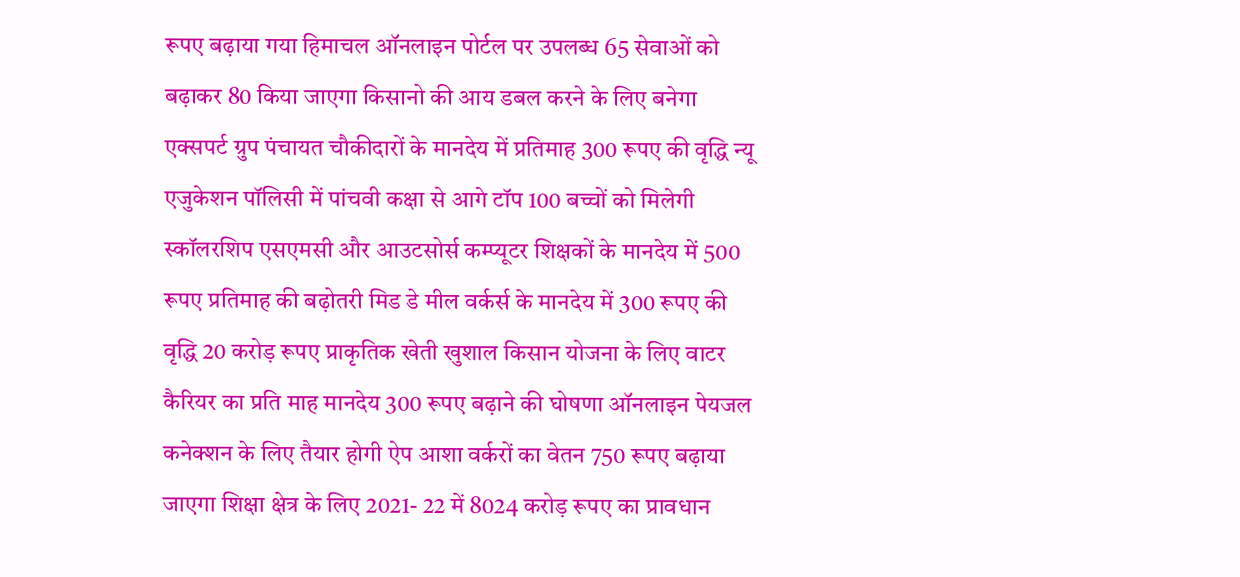रूपए बढ़ाया गया हिमाचल ऑनलाइन पोर्टल पर उपलब्ध 65 सेवाओं को बढ़ाकर 80 किया जाएगा किसानो की आय डबल करने के लिए बनेगा एक्सपर्ट ग्रुप पंचायत चौकीदारों के मानदेय में प्रतिमाह 300 रूपए की वृद्धि न्यू एजुकेशन पॉलिसी में पांचवी कक्षा से आगे टॉप 100 बच्चों को मिलेगी स्कॉलरशिप एसएमसी और आउटसोर्स कम्प्यूटर शिक्षकों के मानदेय में 500 रूपए प्रतिमाह की बढ़ोतरी मिड डे मील वर्कर्स के मानदेय में 300 रूपए की वृद्धि 20 करोड़ रूपए प्राकृतिक खेती खुशाल किसान योजना के लिए वाटर कैरियर का प्रति माह मानदेय 300 रूपए बढ़ाने की घोषणा ऑनलाइन पेयजल कनेक्शन के लिए तैयार होगी ऐप आशा वर्करों का वेतन 750 रूपए बढ़ाया जाएगा शिक्षा क्षेत्र के लिए 2021- 22 में 8024 करोड़ रूपए का प्रावधान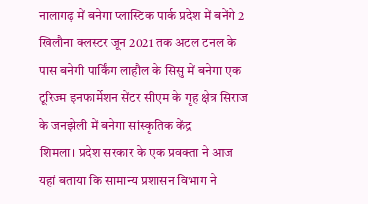नालागढ़ में बनेगा प्लास्टिक पार्क प्रदेश में बनेंगे 2 खिलौना क्लस्टर जून 2021 तक अटल टनल के पास बनेगी पार्किंग लाहौल के सिसु में बनेगा एक टूरिज्म इनफार्मेशन सेंटर सीएम के गृह क्षेत्र सिराज के जनझेली में बनेगा सांस्कृतिक केंद्र
शिमला। प्रदेश सरकार के एक प्रवक्ता ने आज यहां बताया कि सामान्य प्रशासन विभाग ने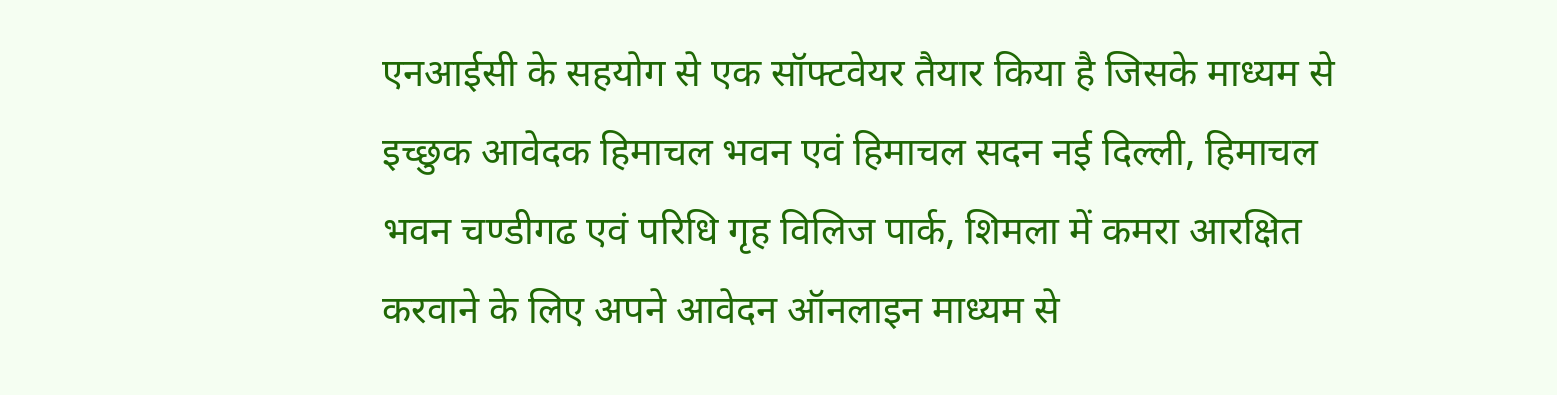एनआईसी के सहयोग से एक सॉफ्टवेयर तैयार किया है जिसके माध्यम से इच्छुक आवेदक हिमाचल भवन एवं हिमाचल सदन नई दिल्ली, हिमाचल भवन चण्डीगढ एवं परिधि गृह विलिज पार्क, शिमला में कमरा आरक्षित करवाने के लिए अपने आवेदन ऑनलाइन माध्यम से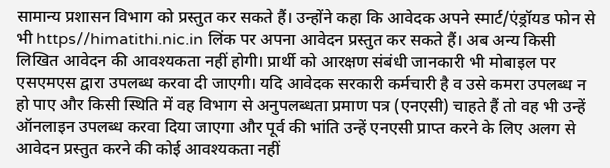सामान्य प्रशासन विभाग को प्रस्तुत कर सकते हैं। उन्होंने कहा कि आवेदक अपने स्मार्ट/एंड्रॉयड फोन से भी https//himatithi.nic.in लिंक पर अपना आवेदन प्रस्तुत कर सकते हैं। अब अन्य किसी लिखित आवेदन की आवश्यकता नहीं होगी। प्रार्थी को आरक्षण संबंधी जानकारी भी मोबाइल पर एसएमएस द्वारा उपलब्ध करवा दी जाएगी। यदि आवेदक सरकारी कर्मचारी है व उसे कमरा उपलब्ध न हो पाए और किसी स्थिति में वह विभाग से अनुपलब्धता प्रमाण पत्र (एनएसी) चाहते हैं तो वह भी उन्हें ऑनलाइन उपलब्ध करवा दिया जाएगा और पूर्व की भांति उन्हें एनएसी प्राप्त करने के लिए अलग से आवेदन प्रस्तुत करने की कोई आवश्यकता नहीं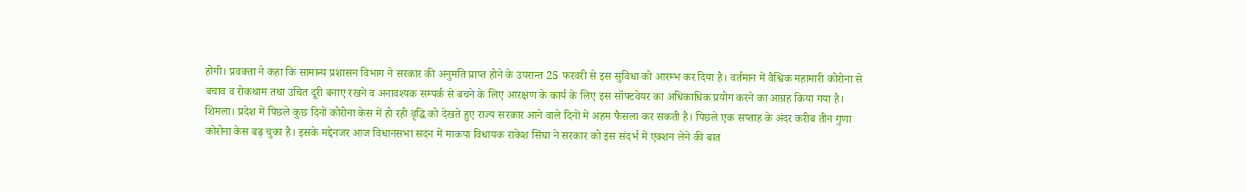होगी। प्रवक्ता ने कहा कि सामान्य प्रशासन विभाग ने सरकार की अनुमति प्राप्त होने के उपरान्त 25 फरवरी से इस सुविधा को आरम्भ कर दिया है। वर्तमान में वैश्विक महामारी कोरोना से बचाव व रोकथाम तथा उचित दूरी बनाए रखने व अनावश्यक सम्पर्क से बचने के लिए आरक्षण के कार्य के लिए इस सॉफ्टवेयर का अधिकाधिक प्रयोग करने का आग्रह किया गया है।
शिमला। प्रदेश में पिछले कुछ दिनों कोरोना केस में हो रही वृद्धि को देखते हुए राज्य सरकार आने वाले दिनों में अहम फैसला कर सकती है। पिछले एक सप्ताह के अंदर करीब तीन गुणा कोरोना केस बढ़ चुका है। इसके मद्देनजर आज विधानसभा सदन में माकपा विधायक राकेश सिंघा ने सरकार को इस संदर्भ में एक्शन लेने की बात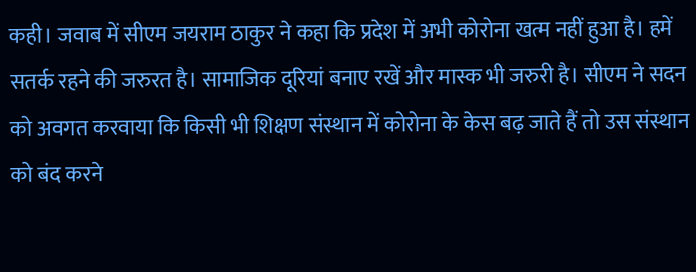कही। जवाब में सीएम जयराम ठाकुर ने कहा कि प्रदेश में अभी कोरोना खत्म नहीं हुआ है। हमें सतर्क रहने की जरुरत है। सामाजिक दूरियां बनाए रखें और मास्क भी जरुरी है। सीएम ने सदन को अवगत करवाया कि किसी भी शिक्षण संस्थान में कोरोना के केस बढ़ जाते हैं तो उस संस्थान को बंद करने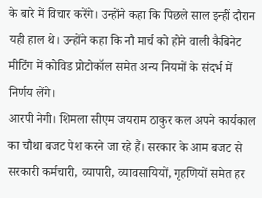के बारे में विचार करेंगे। उन्होंने कहा कि पिछले साल इन्हीं दौरान यही हाल थे। उन्होंने कहा कि नौ मार्च को होने वाली कैबिनेट मीटिंग में कोविड प्रोटोकॉल समेत अन्य नियमों के संदर्भ में निर्णय लेंगे।
आरपी नेगी। शिमला सीएम जयराम ठाकुर कल अपने कार्यकाल का चौथा बजट पेश करने जा रहे हैं। सरकार के आम बजट से सरकारी कर्मचारी, व्यापारी, व्यावसायियों, गृहणियों समेत हर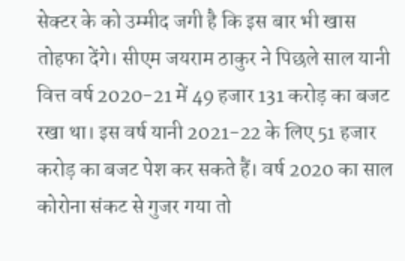सेक्टर के को उम्मीद जगी है कि इस बार भी खास तोहफा देंगे। सीएम जयराम ठाकुर ने पिछले साल यानी वित्त वर्ष 2020-21 में 49 हजार 131 करोड़ का बजट रखा था। इस वर्ष यानी 2021-22 के लिए 51 हजार करोड़ का बजट पेश कर सकते हैं। वर्ष 2020 का साल कोरोना संकट से गुजर गया तो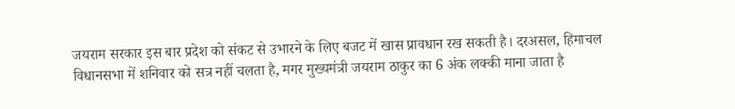जयराम सरकार इस बार प्रदेश को संकट से उभारने के लिए बजट में खास प्रावधान रख सकती है। दरअसल, हिमाचल विधानसभा में शनिवार को सत्र नहीं चलता है, मगर मुख्यमंत्री जयराम ठाकुर का 6 अंक लक्की माना जाता है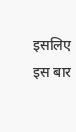इसलिए इस बार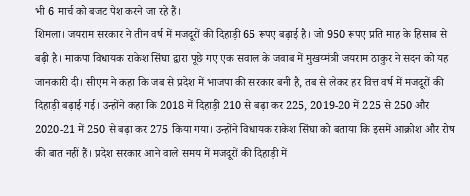भी 6 मार्च को बजट पेश करने जा रहे हैं।
शिमला। जयराम सरकार ने तीन वर्ष में मजदूरों की दिहाड़ी 65 रूपए बढ़ाई है। जो 950 रूपए प्रति माह के हिसाब से बढ़ी है। माकपा विधायक राकेश सिंघा द्वारा पूछे गए एक सवाल के जवाब में मुखय्मंत्री जयराम ठाकुर ने सदन को यह जानकारी दी। सीएम ने कहा कि जब से प्रदेश में भाजपा की सरकार बनी है, तब से लेकर हर वित्त वर्ष में मजदूरों की दिहाड़ी बढ़ाई गई। उन्होंने कहा कि 2018 में दिहाड़ी 210 से बढ़ा कर 225, 2019-20 में 225 से 250 और 2020-21 में 250 से बढ़ा कर 275 किया गया। उन्होंने विधायक राकेश सिंघा को बताया कि इसमें आक्रोश और रोष की बात नहीं हैं। प्रदेश सरकार आने वाले समय में मजदूरों की दिहाड़ी में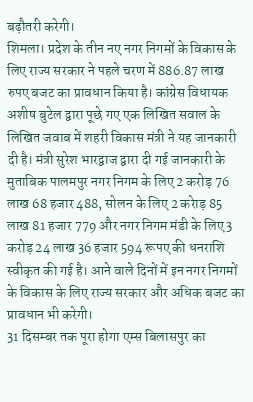बढ़ौतरी करेगी।
शिमला। प्रदेश के तीन नए नगर निगमों के विकास के लिए राज्य सरकार ने पहले चरण में 886.87 लाख रुपए बजट का प्रावधान किया है। कांग्रेस विधायक अशीष बुटेल द्वारा पूछे गए एक लिखित सवाल के लिखित जवाब में शहरी विकास मंत्री ने यह जानकारी दी है। मंत्री सुरेश भारद्वाज द्वारा दी गई जानकारी के मुताबिक पालमपुर नगर निगम के लिए 2 करोड़ 76 लाख 68 हजार 488, सोलन के लिए 2 करेाड़ 85 लाख 81 हजार 779 और नगर निगम मंडी के लिए 3 करोड़ 24 लाख 36 हजार 594 रूपए की धनराशि स्वीकृत की गई है। आने वाले दिनों में इन नगर निगमों के विकास के लिए राज्य सरकार और अधिक बजट का प्रावधान भी करेगी।
31 दिसम्बर तक पूरा होगा एम्स बिलासपुर का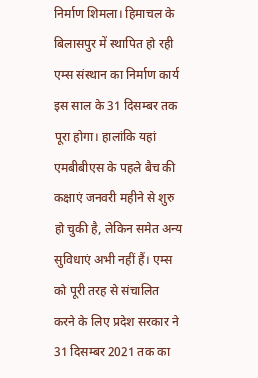निर्माण शिमला। हिमाचल के बिलासपुर में स्थापित हो रही एम्स संस्थान का निर्माण कार्य इस साल के 31 दिसम्बर तक पूरा होगा। हालांकि यहां एमबीबीएस के पहले बैच की कक्षाएं जनवरी महीने से शुरु हो चुकी है, लेकिन समेत अन्य सुविधाएं अभी नहीं हैं। एम्स को पूरी तरह से संचालित करने के लिए प्रदेश सरकार ने 31 दिसम्बर 2021 तक का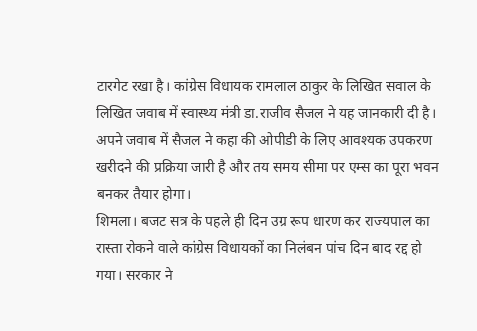टारगेट रखा है। कांग्रेस विधायक रामलाल ठाकुर के लिखित सवाल के लिखित जवाब में स्वास्थ्य मंत्री डा.राजीव सैजल ने यह जानकारी दी है। अपने जवाब में सैजल ने कहा की ओपीडी के लिए आवश्यक उपकरण खरीदने की प्रक्रिया जारी है और तय समय सीमा पर एम्स का पूरा भवन बनकर तैयार होगा।
शिमला। बजट सत्र के पहले ही दिन उग्र रूप धारण कर राज्यपाल का रास्ता रोकने वाले कांग्रेस विधायकों का निलंबन पांच दिन बाद रद्द हो गया। सरकार ने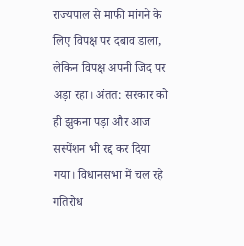राज्यपाल से माफी मांगने के लिए विपक्ष पर दबाव डाला, लेकिन विपक्ष अपनी जिद पर अड़ा रहा। अंतत: सरकार को ही झुकना पड़ा और आज सस्पेंशन भी रद्द कर दिया गया। विधानसभा में चल रहे गतिरोध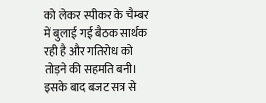को लेकर स्पीकर के चैम्बर में बुलाई गई बैठक सार्थक रही है और गतिरोध को तोड़ने की सहमति बनी। इसके बाद बजट सत्र से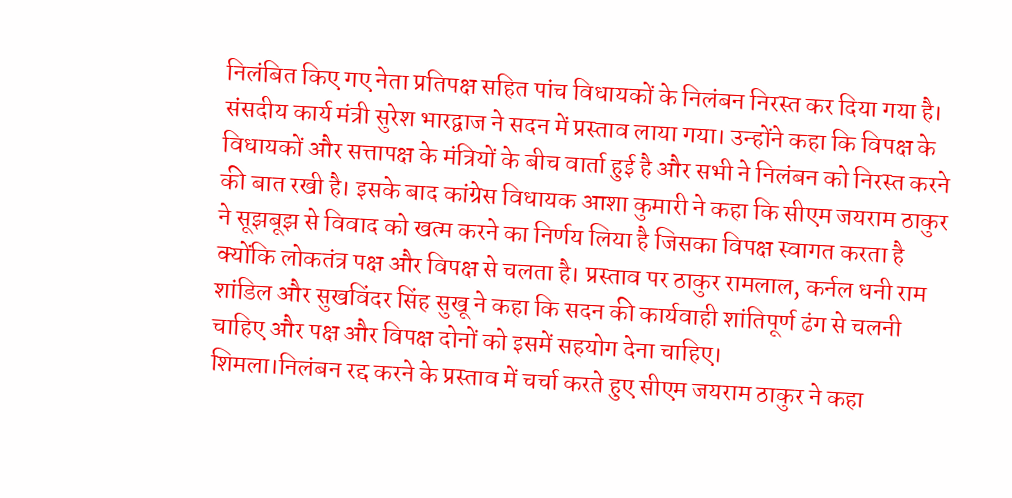निलंबित किए गए नेता प्रतिपक्ष सहित पांच विधायकों के निलंबन निरस्त कर दिया गया है। संसदीय कार्य मंत्री सुरेश भारद्वाज ने सदन में प्रस्ताव लाया गया। उन्होंने कहा कि विपक्ष के विधायकों और सत्तापक्ष के मंत्रियों के बीच वार्ता हुई है और सभी ने निलंबन को निरस्त करने की बात रखी है। इसके बाद कांग्रेस विधायक आशा कुमारी ने कहा कि सीएम जयराम ठाकुर ने सूझबूझ से विवाद को खत्म करने का निर्णय लिया है जिसका विपक्ष स्वागत करता है क्योंकि लोकतंत्र पक्ष और विपक्ष से चलता है। प्रस्ताव पर ठाकुर रामलाल, कर्नल धनी राम शांडिल और सुखविंदर सिंह सुखू ने कहा कि सदन की कार्यवाही शांतिपूर्ण ढंग से चलनी चाहिए और पक्ष और विपक्ष दोनों को इसमें सहयोग देना चाहिए।
शिमला।निलंबन रद्द करने के प्रस्ताव में चर्चा करते हुए सीएम जयराम ठाकुर ने कहा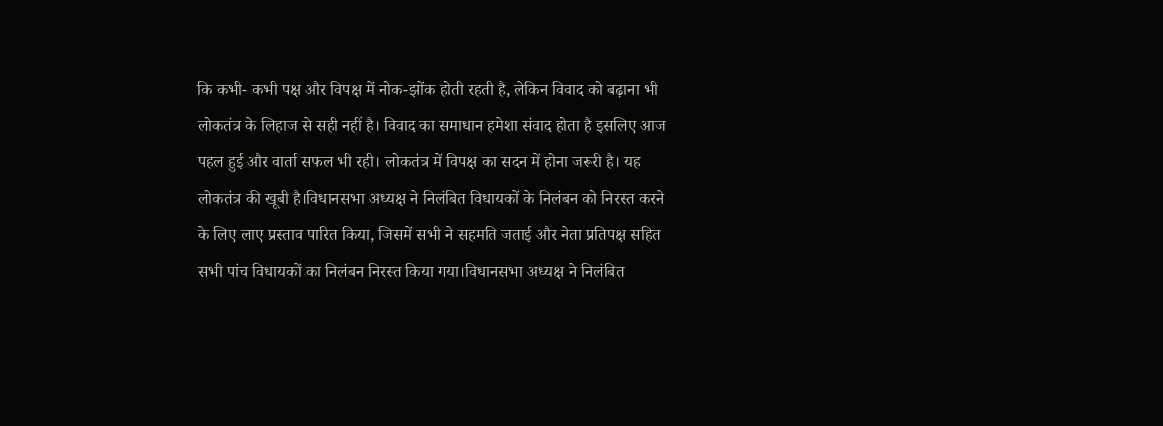कि कभी- कभी पक्ष और विपक्ष में नोक-झोंक होती रहती है, लेकिन विवाद को बढ़ाना भी लोकतंत्र के लिहाज से सही नहीं है। विवाद का समाधान हमेशा संवाद होता है इसलिए आज पहल हुई और वार्ता सफल भी रही। लोकतंत्र में विपक्ष का सदन में होना जरूरी है। यह लोकतंत्र की खूबी है।विधानसभा अध्यक्ष ने निलंबित विधायकों के निलंबन को निरस्त करने के लिए लाए प्रस्ताव पारित किया, जिसमें सभी ने सहमति जताई और नेता प्रतिपक्ष सहित सभी पांच विधायकों का निलंबन निरस्त किया गया।विधानसभा अध्यक्ष ने निलंबित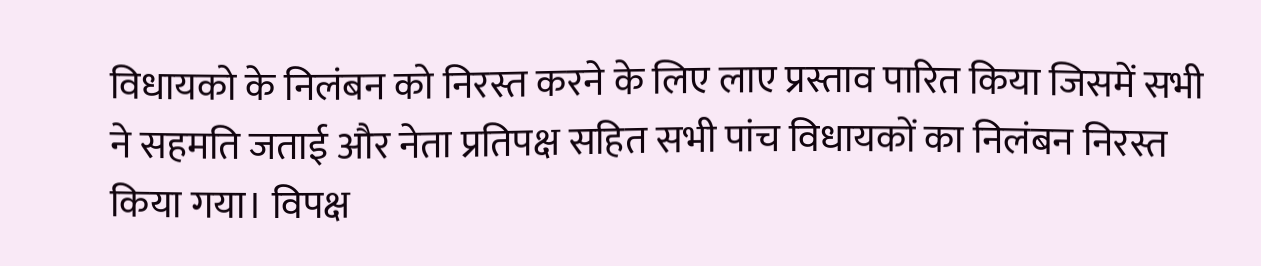विधायको के निलंबन को निरस्त करने के लिए लाए प्रस्ताव पारित किया जिसमें सभी ने सहमति जताई और नेता प्रतिपक्ष सहित सभी पांच विधायकों का निलंबन निरस्त किया गया। विपक्ष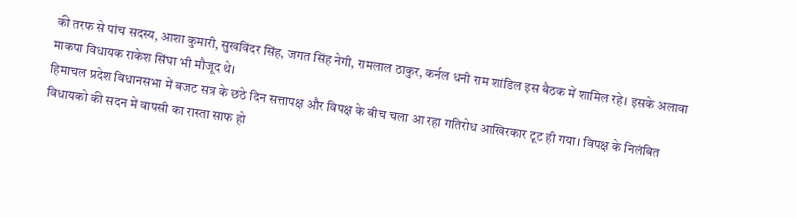की तरफ से पांच सदस्य, आशा कुमारी, सुखविंदर सिंह, जगत सिंह नेगी, रामलाल ठाकुर, कर्नल धनी राम शांडिल इस बैठक में शामिल रहे। इसके अलावा माकपा विधायक राकेश सिंघा भी मौजूद थे।
हिमाचल प्रदेश विधानसभा में बजट सत्र के छठे दिन सत्तापक्ष और विपक्ष के बीच चला आ रहा गतिरोध आखिरकार टूट ही गया। विपक्ष के निलंबित विधायको की सदन में वापसी का रास्ता साफ हो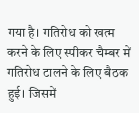गया है। गतिरोध को खत्म करने के लिए स्पीकर चैम्बर में गतिरोध टालने के लिए बैठक हुई। जिसमें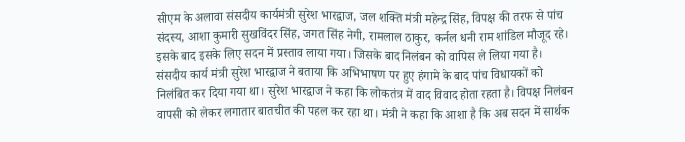सीएम के अलावा संसदीय कार्यमंत्री सुरेश भारद्वाज, जल शक्ति मंत्री महेन्द्र सिंह, विपक्ष की तरफ से पांच संदस्य, आशा कुमारी सुखविंदर सिंह, जगत सिंह नेगी, रामलाल ठाकुर, कर्नल धनी राम शांडिल मौजूद रहे। इसके बाद इसके लिए सदन में प्रस्ताव लाया गया। जिसके बाद निलंबन को वापिस ले लिया गया है। संसदीय कार्य मंत्री सुरेश भारद्वाज ने बताया कि अभिभाषण पर हुए हंगामे के बाद पांच विधायकों को निलंबित कर दिया गया था। सुरेश भारद्वाज ने कहा कि लोकतंत्र में वाद विवाद होता रहता है। विपक्ष निलंबन वापसी को लेकर लगातार बातचीत की पहल कर रहा था। मंत्री ने कहा कि आशा है कि अब सदन में सार्थक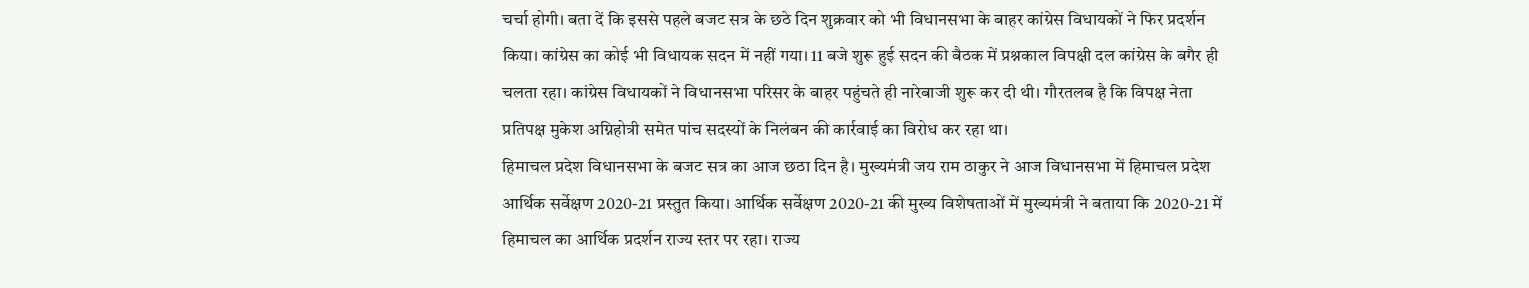चर्चा होगी। बता दें कि इससे पहले बजट सत्र के छठे दिन शुक्रवार को भी विधानसभा के बाहर कांग्रेस विधायकों ने फिर प्रदर्शन किया। कांग्रेस का कोई भी विधायक सदन में नहीं गया। 11 बजे शुरू हुई सदन की बैठक में प्रश्नकाल विपक्षी दल कांग्रेस के बगैर ही चलता रहा। कांग्रेस विधायकों ने विधानसभा परिसर के बाहर पहुंचते ही नारेबाजी शुरू कर दी थी। गौरतलब है कि विपक्ष नेता प्रतिपक्ष मुकेश अग्निहोत्री समेत पांच सदस्यों के निलंबन की कार्रवाई का विरोध कर रहा था।
हिमाचल प्रदेश विधानसभा के बजट सत्र का आज छठा दिन है। मुख्यमंत्री जय राम ठाकुर ने आज विधानसभा में हिमाचल प्रदेश आर्थिक सर्वेक्षण 2020-21 प्रस्तुत किया। आर्थिक सर्वेक्षण 2020-21 की मुख्य विशेषताओं में मुख्यमंत्री ने बताया कि 2020-21 में हिमाचल का आर्थिक प्रदर्शन राज्य स्तर पर रहा। राज्य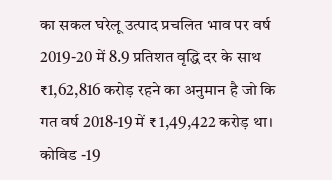का सकल घरेलू उत्पाद प्रचलित भाव पर वर्ष 2019-20 में 8.9 प्रतिशत वृद्धि दर के साथ ₹1,62,816 करोड़ रहने का अनुमान है जो कि गत वर्ष 2018-19 में ₹ 1,49,422 करोड़ था। कोविड -19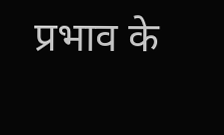प्रभाव के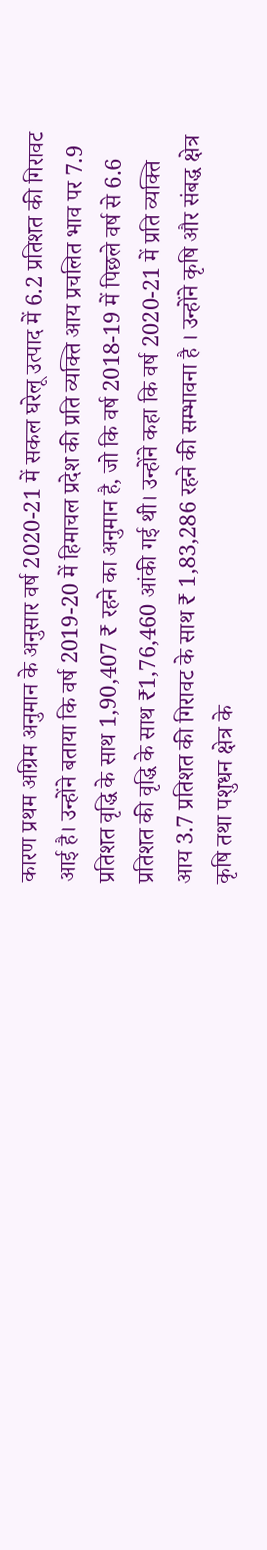कारण प्रथम अग्रिम अनुमान के अनुसार वर्ष 2020-21 में सकल घरेलू उत्पाद में 6.2 प्रतिशत की गिरावट आई है। उन्होंने बताया कि वर्ष 2019-20 में हिमाचल प्रदेश की प्रति व्यक्ति आय प्रचलित भाव पर 7.9 प्रतिशत वृद्धि के साथ 1,90,407 ₹ रहने का अनुमान है, जो कि वर्ष 2018-19 में पिछले वर्ष से 6.6 प्रतिशत की वृद्धि के साथ ₹1,76,460 आंकी गई थी। उन्होंने कहा कि वर्ष 2020-21 में प्रति व्यक्ति आय 3.7 प्रतिशत की गिरावट के साथ ₹ 1,83,286 रहने की सम्भावना है । उन्होंने कृषि और संबद्ध क्षेत्र कृषि तथा पशुधन क्षेत्र के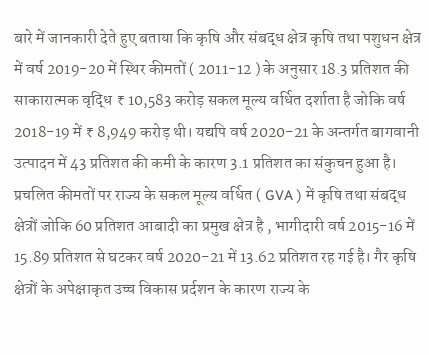बारे में जानकारी देते हुए बताया कि कृषि और संबद्ध क्षेत्र कृषि तथा पशुधन क्षेत्र में वर्ष 2019-20 में स्थिर कीमतों ( 2011-12 ) के अनुसार 18.3 प्रतिशत की साकारात्मक वृद्धि ₹ 10,583 करोड़ सकल मूल्य वर्धित दर्शाता है जोकि वर्ष 2018-19 में ₹ 8,949 करोड़ थी। यद्यपि वर्ष 2020-21 के अन्तर्गत बागवानी उत्पादन में 43 प्रतिशत की कमी के कारण 3.1 प्रतिशत का संकुचन हुआ है। प्रचलित कीमतों पर राज्य के सकल मूल्य वर्धित ( GVA ) में कृषि तथा संबद्ध क्षेत्रों जोकि 60 प्रतिशत आबादी का प्रमुख क्षेत्र है , भागीदारी वर्ष 2015-16 में 15.89 प्रतिशत से घटकर वर्ष 2020-21 में 13.62 प्रतिशत रह गई है। गैर कृषि क्षेत्रों के अपेक्षाकृत उच्च विकास प्रर्दशन के कारण राज्य के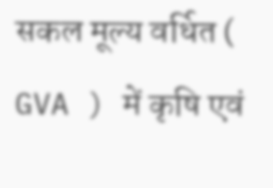सकल मूल्य वर्धित ( GVA ) में कृषि एवं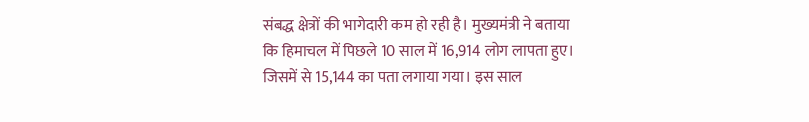संबद्ध क्षेत्रों की भागेदारी कम हो रही है। मुख्यमंत्री ने बताया कि हिमाचल में पिछले 10 साल में 16,914 लोग लापता हुए। जिसमें से 15,144 का पता लगाया गया। इस साल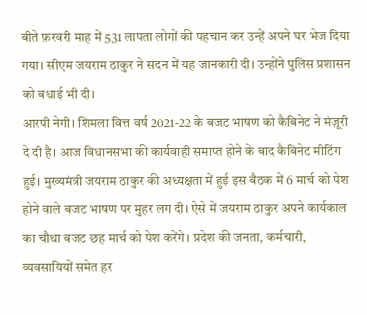बीते फ़रवरी माह में 531 लापता लोगों की पहचान कर उन्हें अपने घर भेज दिया गया। सीएम जयराम ठाकुर ने सदन में यह जानकारी दी। उन्होंने पुलिस प्रशासन को बधाई भी दी।
आरपी नेगी। शिमला वित्त वर्ष 2021-22 के बजट भाषण को कैबिनेट ने मंज़ूरी दे दी है। आज विधानसभा की कार्यवाही समाप्त होने के बाद कैबिनेट मीटिंग हुई। मुख्यमंत्री जयराम ठाकुर की अध्यक्षता में हुई इस बैठक में 6 मार्च को पेश होने वाले बजट भाषण पर मुहर लग दी। ऐसे में जयराम ठाकुर अपने कार्यकाल का चौथा बजट छह मार्च को पेश करेंगे। प्रदेश की जनता, कर्मचारी, व्यवसायियों समेत हर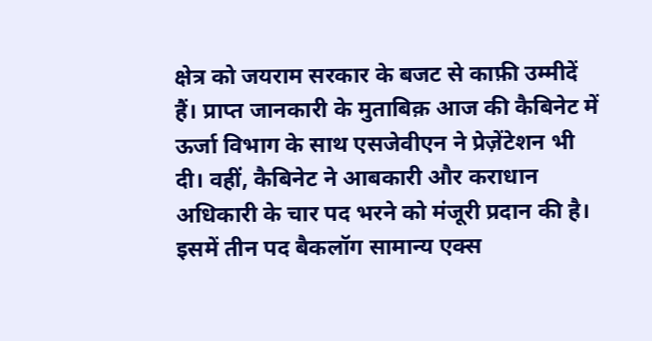क्षेत्र को जयराम सरकार के बजट से काफ़ी उम्मीदें हैं। प्राप्त जानकारी के मुताबिक़ आज की कैबिनेट में ऊर्जा विभाग के साथ एसजेवीएन ने प्रेज़ेंटेशन भी दी। वहीं, कैबिनेट ने आबकारी और कराधान अधिकारी के चार पद भरने को मंजूरी प्रदान की है। इसमें तीन पद बैकलॉग सामान्य एक्स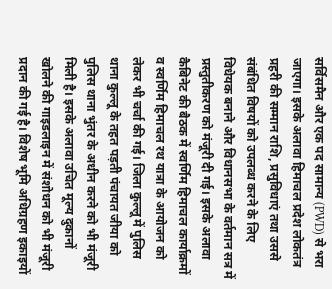सर्विसमैन और एक पद सामान्य (PWD) से भरा जाएगा। इसके अलावा हिमाचल प्रदेश लोकतंत्र प्रहरी की सम्मान राशि, प्रसुविधाएं तथा उससे संबंधित विषयों को उपलब्ध करने के लिए विधेयक बनाने और विधानसभा के वर्तमान सत्र में प्रस्तुतीकरण को मंजूरी दी गई। इसके अलावा कैबिनेट की बैठक में स्वर्णिम हिमाचल कार्याक्रमों व स्वर्णिम हिमाचल रथ यात्रा के आयोजन को लेकर भी चर्चा की गई। जिला कुल्लू में पुलिस थाना कुल्लू के तहत पड़ती पंचायत जीया को पुलिस थाना भुंतर के अधीन करने को भी मंजूरी मिली है। इसके अलावा उचित मूल्य दुकानों खोलने की गाइडलाइन में संशोधन को भी मंजूरी प्रदान की गई है। विशेष भूमि अधिग्रहण इकाइयों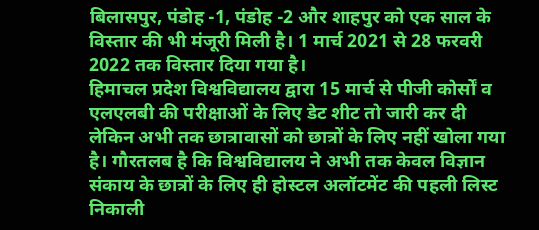बिलासपुर, पंडोह -1, पंडोह -2 और शाहपुर को एक साल के विस्तार की भी मंजूरी मिली है। 1 मार्च 2021 से 28 फरवरी 2022 तक विस्तार दिया गया है।
हिमाचल प्रदेश विश्वविद्यालय द्वारा 15 मार्च से पीजी कोर्सों व एलएलबी की परीक्षाओं के लिए डेट शीट तो जारी कर दी लेकिन अभी तक छात्रावासों को छात्रों के लिए नहीं खोला गया है। गौरतलब है कि विश्वविद्यालय ने अभी तक केवल विज्ञान संकाय के छात्रों के लिए ही होस्टल अलॉटमेंट की पहली लिस्ट निकाली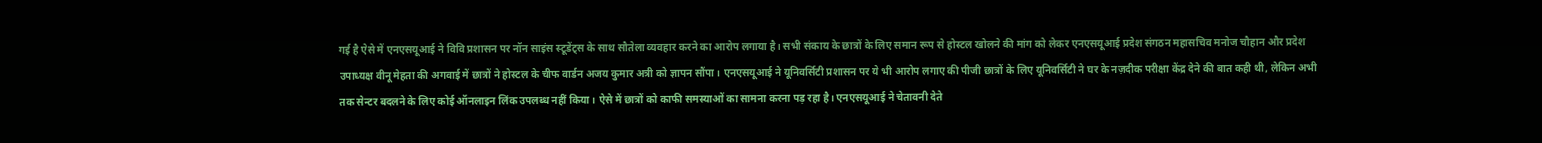गई है ऐसे में एनएसयूआई ने विवि प्रशासन पर नॉन साइंस स्टूडेंट्स के साथ सौतेला व्यवहार करने का आरोप लगाया है। सभी संकाय के छात्रों के लिए समान रूप से होस्टल खोलने की मांग को लेकर एनएसयूआई प्रदेश संगठन महासचिव मनोज चौहान और प्रदेश उपाध्यक्ष वीनू मेहता की अगवाई में छात्रों ने होस्टल के चीफ वार्डन अजय कुमार अत्री को ज्ञापन सौंपा। एनएसयूआई ने यूनिवर्सिटी प्रशासन पर ये भी आरोप लगाए की पीजी छात्रों के लिए यूनिवर्सिटी ने घर के नज़दीक परीक्षा केंद्र देने की बात कही थी, लेकिन अभी तक सेन्टर बदलने के लिए कोई ऑनलाइन लिंक उपलब्ध नहीं किया। ऐसे में छात्रों को काफी समस्याओं का सामना करना पड़ रहा है। एनएसयूआई ने चेतावनी देते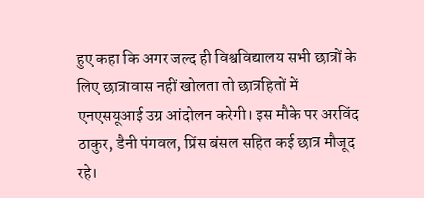हुए कहा कि अगर जल्द ही विश्वविद्यालय सभी छात्रों के लिए छात्रावास नहीं खोलता तो छात्रहितों में एनएसयूआई उग्र आंदोलन करेगी। इस मौके पर अरविंद ठाकुर, डैनी पंगवल, प्रिंस बंसल सहित कई छात्र मौजूद रहे।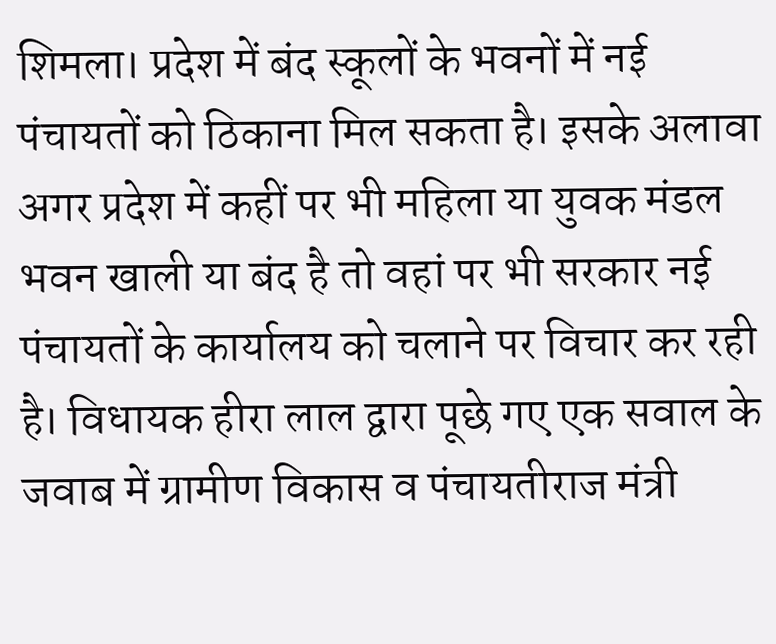शिमला। प्रदेश में बंद स्कूलों के भवनों में नई पंचायतों को ठिकाना मिल सकता है। इसके अलावा अगर प्रदेश में कहीं पर भी महिला या युवक मंडल भवन खाली या बंद है तो वहां पर भी सरकार नई पंचायतों के कार्यालय को चलाने पर विचार कर रही है। विधायक हीरा लाल द्वारा पूछे गए एक सवाल के जवाब में ग्रामीण विकास व पंचायतीराज मंत्री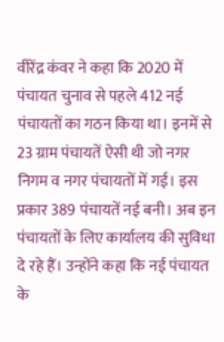वीरेंद्र कंवर ने कहा कि 2020 में पंचायत चुनाव से पहले 412 नई पंचायतों का गठन किया था। इनमें से 23 ग्राम पंचायतें ऐसी थी जो नगर निगम व नगर पंचायतों में गई। इस प्रकार 389 पंचायतें नई बनी। अब इन पंचायतों के लिए कार्यालय की सुविधा दे रहे हैं। उन्होंने कहा कि नई पंचायत के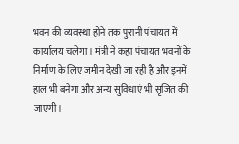भवन की व्यवस्था होने तक पुरानी पंचायत में कार्यालय चलेगा। मंत्री ने कहा पंचायत भवनों के निर्माण के लिए जमीन देखी जा रही है और इनमें हाल भी बनेगा और अन्य सुविधाएं भी सृजित की जाएगी।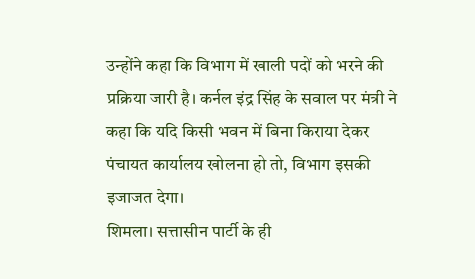उन्होंने कहा कि विभाग में खाली पदों को भरने की प्रक्रिया जारी है। कर्नल इंद्र सिंह के सवाल पर मंत्री ने कहा कि यदि किसी भवन में बिना किराया देकर पंचायत कार्यालय खोलना हो तो, विभाग इसकी इजाजत देगा।
शिमला। सत्तासीन पार्टी के ही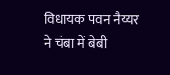विधायक पवन नैय्यर ने चंबा में बेबी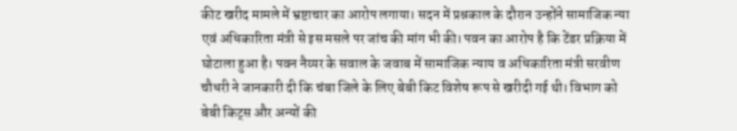कीट खरीद मामले में भ्रष्टाचार का आरोप लगाया। सदन में प्रश्नकाल के दौरान उन्होंने सामाजिक न्या एवं अधिकारिता मंत्री से इस मसले पर जांच की मांग भी की। पवन का आरोप है कि टेंडर प्रक्रिया में घोटाला हुआ है। पवन नैय्यर के सवाल के जवाब में सामाजिक न्याय व अधिकारिता मंत्री सरवीण चौधरी ने जानकारी दी कि चंबा जिले के लिए बेबी किट विशेष रूप से खरीदी गई थी। विभाग को बेबी किट्स और अन्यों की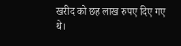खरीद को छह लाख रुपए दिए गए थे।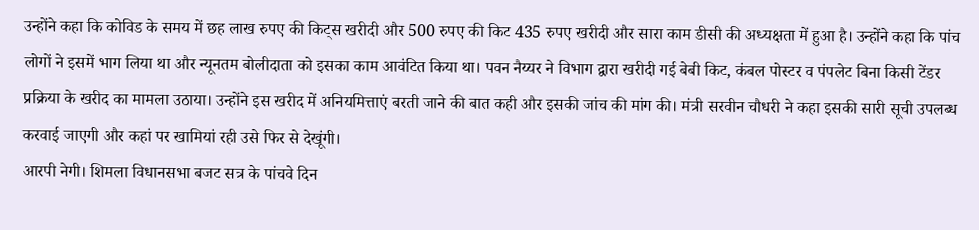उन्होंने कहा कि कोविड के समय में छह लाख रुपए की किट्स खरीदी और 500 रुपए की किट 435 रुपए खरीदी और सारा काम डीसी की अध्यक्षता में हुआ है। उन्होंने कहा कि पांच लोगों ने इसमें भाग लिया था और न्यूनतम बोलीदाता को इसका काम आवंटित किया था। पवन नैय्यर ने विभाग द्वारा खरीदी गई बेबी किट, कंबल पोस्टर व पंपलेट बिना किसी टेंडर प्रक्रिया के खरीद का मामला उठाया। उन्होंने इस खरीद में अनियमित्ताएं बरती जाने की बात कही और इसकी जांच की मांग की। मंत्री सरवीन चौधरी ने कहा इसकी सारी सूची उपलब्ध करवाई जाएगी और कहां पर खामियां रही उसे फिर से देखूंगी।
आरपी नेगी। शिमला विधानसभा बजट सत्र के पांचवे दिन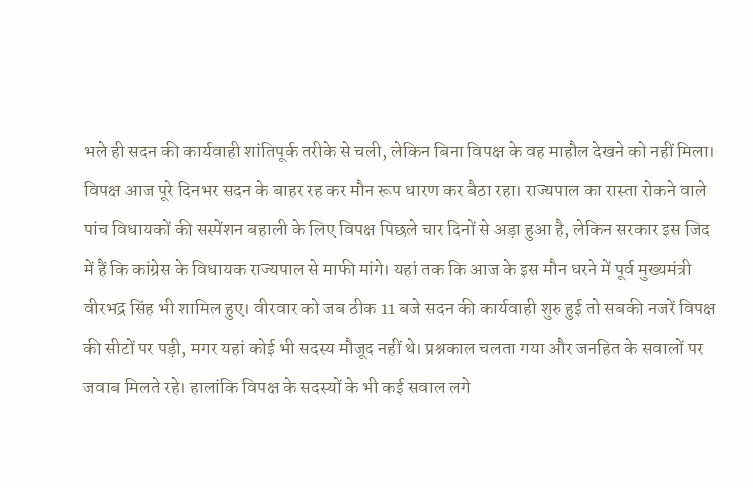भले ही सदन की कार्यवाही शांतिपूर्क तरीके से चली, लेकिन बिना विपक्ष के वह माहौल देखने को नहीं मिला। विपक्ष आज पूरे दिनभर सदन के बाहर रह कर मौन रूप धारण कर बैठा रहा। राज्यपाल का रास्ता रोकने वाले पांच विधायकों की सस्पेंशन बहाली के लिए विपक्ष पिछले चार दिनों से अड़ा हुआ है, लेकिन सरकार इस जिद में हैं कि कांग्रेस के विधायक राज्यपाल से माफी मांगे। यहां तक कि आज के इस मौन धरने में पूर्व मुख्यमंत्री वीरभद्र सिंह भी शामिल हुए। वीरवार को जब ठीक 11 बजे सदन की कार्यवाही शुरु हुई तो सबकी नजरें विपक्ष की सीटों पर पड़ी, मगर यहां कोई भी सदस्य मौजूद नहीं थे। प्रश्नकाल चलता गया और जनहित के सवालों पर जवाब मिलते रहे। हालांकि विपक्ष के सदस्यों के भी कई सवाल लगे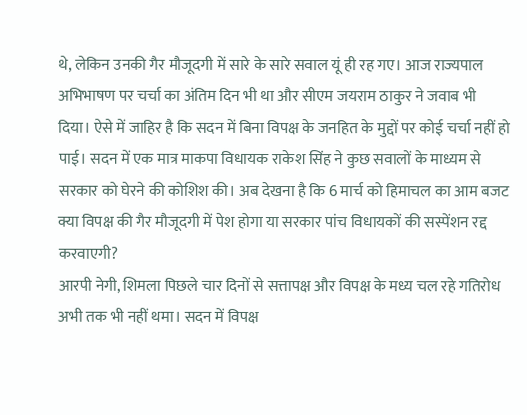थे, लेकिन उनकी गैर मौजूदगी में सारे के सारे सवाल यूं ही रह गए। आज राज्यपाल अभिभाषण पर चर्चा का अंतिम दिन भी था और सीएम जयराम ठाकुर ने जवाब भी दिया। ऐसे में जाहिर है कि सदन में बिना विपक्ष के जनहित के मुद्दों पर कोई चर्चा नहीं हो पाई। सदन में एक मात्र माकपा विधायक राकेश सिंह ने कुछ सवालों के माध्यम से सरकार को घेरने की कोशिश की। अब देखना है कि 6 मार्च को हिमाचल का आम बजट क्या विपक्ष की गैर मौजूदगी में पेश होगा या सरकार पांच विधायकों की सस्पेंशन रद्द करवाएगी?
आरपी नेगी, शिमला पिछले चार दिनों से सत्तापक्ष और विपक्ष के मध्य चल रहे गतिरोध अभी तक भी नहीं थमा। सदन में विपक्ष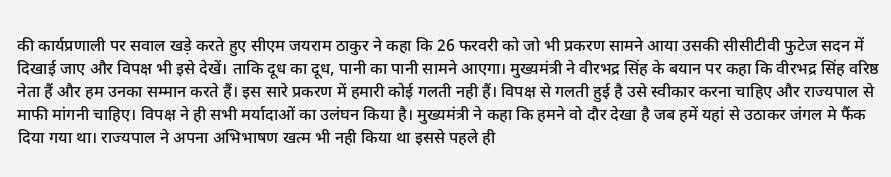की कार्यप्रणाली पर सवाल खड़े करते हुए सीएम जयराम ठाकुर ने कहा कि 26 फरवरी को जो भी प्रकरण सामने आया उसकी सीसीटीवी फुटेज सदन में दिखाई जाए और विपक्ष भी इसे देखें। ताकि दूध का दूध, पानी का पानी सामने आएगा। मुख्यमंत्री ने वीरभद्र सिंह के बयान पर कहा कि वीरभद्र सिंह वरिष्ठ नेता हैं और हम उनका सम्मान करते हैं। इस सारे प्रकरण में हमारी कोई गलती नही हैं। विपक्ष से गलती हुई है उसे स्वीकार करना चाहिए और राज्यपाल से माफी मांगनी चाहिए। विपक्ष ने ही सभी मर्यादाओं का उलंघन किया है। मुख्यमंत्री ने कहा कि हमने वो दौर देखा है जब हमें यहां से उठाकर जंगल मे फैंक दिया गया था। राज्यपाल ने अपना अभिभाषण खत्म भी नही किया था इससे पहले ही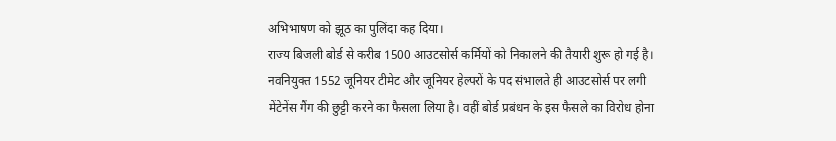अभिभाषण को झूठ का पुलिंदा कह दिया।
राज्य बिजली बोर्ड से करीब 1500 आउटसोर्स कर्मियों को निकालने की तैयारी शुरू हो गई है। नवनियुक्त 1552 जूनियर टीमेट और जूनियर हेल्परों के पद संभालते ही आउटसोर्स पर लगी मेंटेनेंस गैंग की छुट्टी करने का फैसला लिया है। वहीं बोर्ड प्रबंधन के इस फैसले का विरोध होना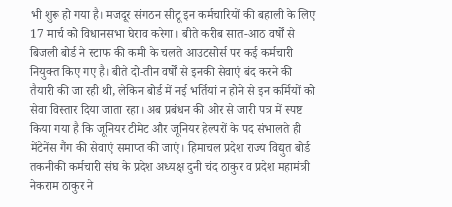भी शुरू हो गया है। मजदूर संगठन सीटू इन कर्मचारियों की बहाली के लिए 17 मार्च को विधानसभा घेराव करेगा। बीते करीब सात-आठ वर्षों से बिजली बोर्ड ने स्टाफ की कमी के चलते आउटसोर्स पर कई कर्मचारी नियुक्त किए गए है। बीते दो-तीन वर्षों से इनकी सेवाएं बंद करने की तैयारी की जा रही थी, लेकिन बोर्ड में नई भर्तियां न होने से इन कर्मियों को सेवा विस्तार दिया जाता रहा। अब प्रबंधन की ओर से जारी पत्र में स्पष्ट किया गया है कि जूनियर टीमेट और जूनियर हेल्परों के पद संभालते ही मेंटेनेंस गैंग की सेवाएं समाप्त की जाएं। हिमाचल प्रदेश राज्य विद्युत बोर्ड तकनीकी कर्मचारी संघ के प्रदेश अध्यक्ष दुनी चंद ठाकुर व प्रदेश महामंत्री नेकराम ठाकुर ने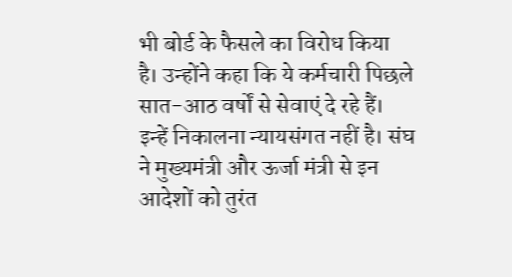भी बोर्ड के फैसले का विरोध किया है। उन्होंने कहा कि ये कर्मचारी पिछले सात-आठ वर्षों से सेवाएं दे रहे हैं। इन्हें निकालना न्यायसंगत नहीं है। संघ ने मुख्यमंत्री और ऊर्जा मंत्री से इन आदेशों को तुरंत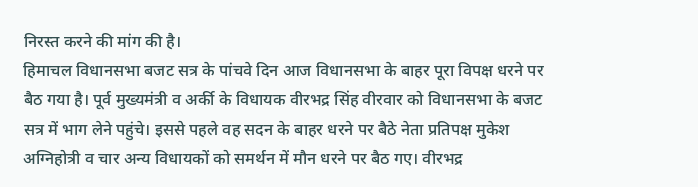निरस्त करने की मांग की है।
हिमाचल विधानसभा बजट सत्र के पांचवे दिन आज विधानसभा के बाहर पूरा विपक्ष धरने पर बैठ गया है। पूर्व मुख्यमंत्री व अर्की के विधायक वीरभद्र सिंह वीरवार को विधानसभा के बजट सत्र में भाग लेने पहुंचे। इससे पहले वह सदन के बाहर धरने पर बैठे नेता प्रतिपक्ष मुकेश अग्निहोत्री व चार अन्य विधायकों को समर्थन में मौन धरने पर बैठ गए। वीरभद्र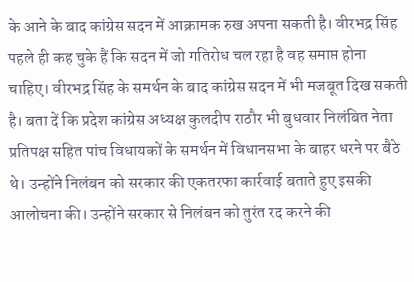के आने के बाद कांग्रेस सदन में आक्रामक रुख अपना सकती है। वीरभद्र सिंह पहले ही कह चुके हैं कि सदन में जो गतिरोध चल रहा है वह समाप्त होना चाहिए। वीरभद्र सिंह के समर्थन के बाद कांग्रेस सदन में भी मजबूत दिख सकती है। बता दें कि प्रदेश कांग्रेस अध्यक्ष कुलदीप राठौर भी बुधवार निलंबित नेता प्रतिपक्ष सहित पांच विधायकों के समर्थन में विधानसभा के बाहर धरने पर बैठे थे। उन्होंने निलंबन को सरकार की एकतरफा कार्रवाई बताते हुए इसकी आलोचना की। उन्होंने सरकार से निलंबन को तुरंत रद करने की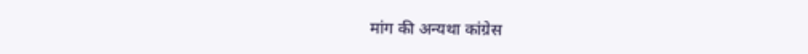मांग की अन्यथा कांग्रेस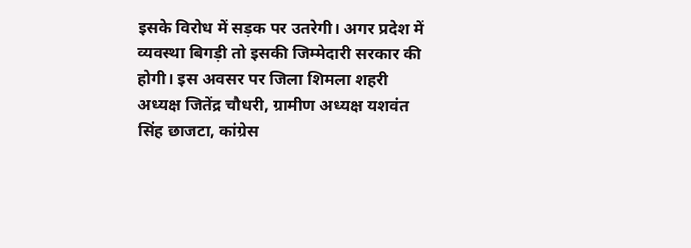इसके विरोध में सड़क पर उतरेगी। अगर प्रदेश में व्यवस्था बिगड़ी तो इसकी जिम्मेदारी सरकार की होगी। इस अवसर पर जिला शिमला शहरी अध्यक्ष जितेंद्र चौधरी, ग्रामीण अध्यक्ष यशवंत सिंह छाजटा, कांग्रेस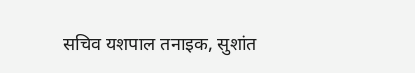सचिव यशपाल तनाइक, सुशांत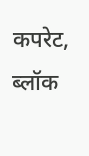कपरेट, ब्लॉक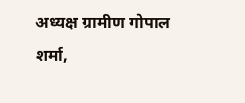अध्यक्ष ग्रामीण गोपाल शर्मा,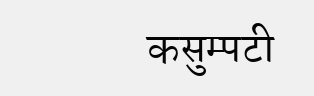कसुम्पटी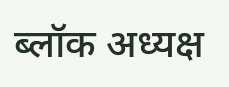ब्लॉक अध्यक्ष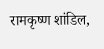रामकृष्ण शांडिल,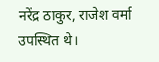नरेंद्र ठाकुर, राजेश वर्मा उपस्थित थे।